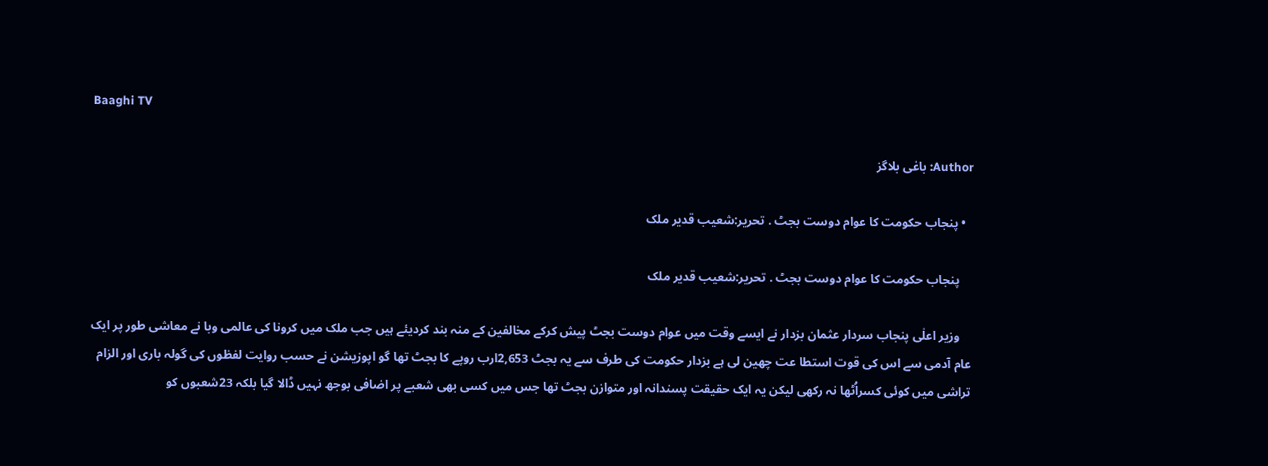Baaghi TV

Author: باغی بلاگز

  • پنجاب حکومت کا عوام دوست بجٹ . تحریر:شعیب قدیر ملک

    پنجاب حکومت کا عوام دوست بجٹ . تحریر:شعیب قدیر ملک

    وزیر اعلٰی پنجاب سردار عثمان بزدار نے ایسے وقت میں عوام دوست بجٹ پیش کرکے مخالفین کے منہ بند کردیئے ہیں جب ملک میں کرونا کی عالمی وبا نے معاشی طور پر ایک عام آدمی سے اس کی قوت استطا عت چھین لی ہے بزدار حکومت کی طرف سے یہ بجٹ 2,653ارب روپے کا بجٹ تھا گو اپوزیشن نے حسب روایت لفظوں کی گولہ باری اور الزام تراشی میں کوئی کسراُٹھا نہ رکھی لیکن یہ ایک حقیقت پسندانہ اور متوازن بجٹ تھا جس میں کسی بھی شعبے پر اضافی بوجھ نہیں ڈالا گیا بلکہ 23شعبوں کو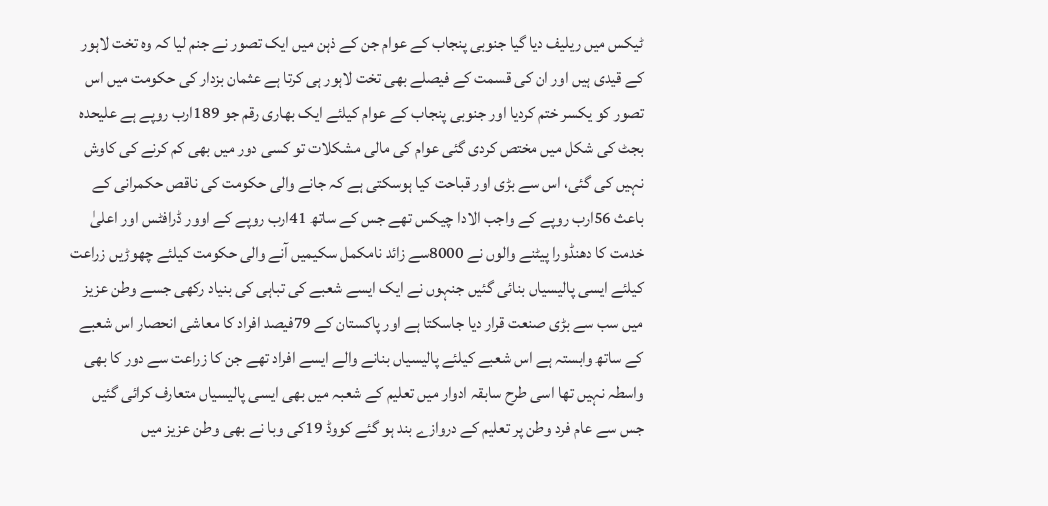ٹیکس میں ریلیف دیا گیا جنوبی پنجاب کے عوام جن کے ذہن میں ایک تصور نے جنم لیا کہ وہ تخت لاہور کے قیدی ہیں اور ان کی قسمت کے فیصلے بھی تخت لاہور ہی کرتا ہے عثمان بزدار کی حکومت میں اس تصور کو یکسر ختم کردیا اور جنوبی پنجاب کے عوام کیلئے ایک بھاری رقم جو 189ارب روپے ہے علیحدہ بجٹ کی شکل میں مختص کردی گئی عوام کی مالی مشکلات تو کسی دور میں بھی کم کرنے کی کاوش نہیں کی گئی، اس سے بڑی اور قباحت کیا ہوسکتی ہے کہ جانے والی حکومت کی ناقص حکمرانی کے باعث 56ارب روپے کے واجب الادا چیکس تھے جس کے ساتھ 41ارب روپے کے اوور ڈرافٹس اور اعلیٰ خدمت کا دھنڈورا پیٹنے والوں نے 8000سے زائد نامکمل سکیمیں آنے والی حکومت کیلئے چھوڑیں زراعت کیلئے ایسی پالیسیاں بنائی گئیں جنہوں نے ایک ایسے شعبے کی تباہی کی بنیاد رکھی جسے وطن عزیز میں سب سے بڑی صنعت قرار دیا جاسکتا ہے اور پاکستان کے 79فیصد افراد کا معاشی انحصار اس شعبے کے ساتھ وابستہ ہے اس شعبے کیلئے پالیسیاں بنانے والے ایسے افراد تھے جن کا زراعت سے دور کا بھی واسطہ نہیں تھا اسی طرح سابقہ ادوار میں تعلیم کے شعبہ میں بھی ایسی پالیسیاں متعارف کرائی گئیں جس سے عام فرد وطن پر تعلیم کے دروازے بند ہو گئے کووڈ 19کی وبا نے بھی وطن عزیز میں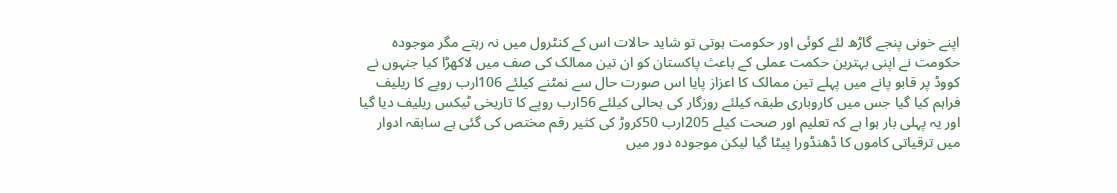اپنے خونی پنجے گاڑھ لئے کوئی اور حکومت ہوتی تو شاید حالات اس کے کنٹرول میں نہ رہتے مگر موجودہ حکومت نے اپنی بہترین حکمت عملی کے باعث پاکستان کو ان تین ممالک کی صف میں لاکھڑا کیا جنہوں نے کووڈ پر قابو پانے میں پہلے تین ممالک کا اعزاز پایا اس صورت حال سے نمٹنے کیلئے 106ارب روپے کا ریلیف فراہم کیا گیا جس میں کاروباری طبقہ کیلئے روزگار کی بحالی کیلئے 56ارب روپے کا تاریخی ٹیکس ریلیف دیا گیا اور یہ پہلی بار ہوا ہے کہ تعلیم اور صحت کیلے 205ارب 50کروڑ کی کثیر رقم مختص کی گئی ہے سابقہ ادوار میں ترقیاتی کاموں کا ڈھنڈورا پیٹا گیا لیکن موجودہ دور میں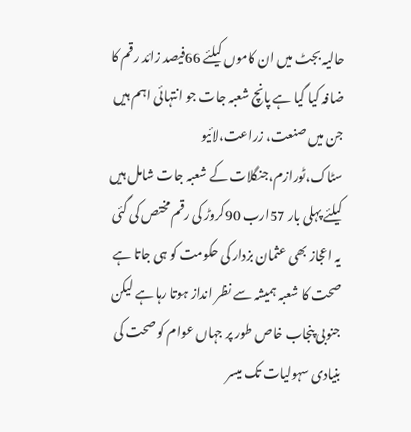حالیہ بجٹ میں ان کاموں کیلئے 66فیصد زائد رقم کا ضافہ کیا گیا ہے پانچ شعبہ جات جو انتہائی اہم ہیں جن میں صنعت، زراعت،لائیو سٹاک،ٹورازم،جنگلات کے شعبہ جات شامل ہیں کیلئے پہلی بار 57ارب 90کروڑ کی رقم مختص کی گئی یہ اعجاز بھی عثمان بزدار کی حکومت کو ہی جاتا ہے صحت کا شعبہ ہمیشہ سے نظر انداز ہوتا رہا ہے لیکن جنوبی پنجاب خاص طور پر جہاں عوام کو صحت کی بنیادی سہولیات تک میسر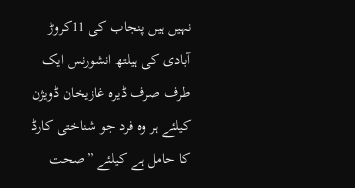نہیں ہیں پنجاب کی 11کروڑ آبادی کی ہیلتھ انشورنس ایک طرف صرف ڈیرہ غازیخان ڈویژن کیلئے ہر وہ فرد جو شناختی کارڈ کا حامل ہے کیلئے ”صحت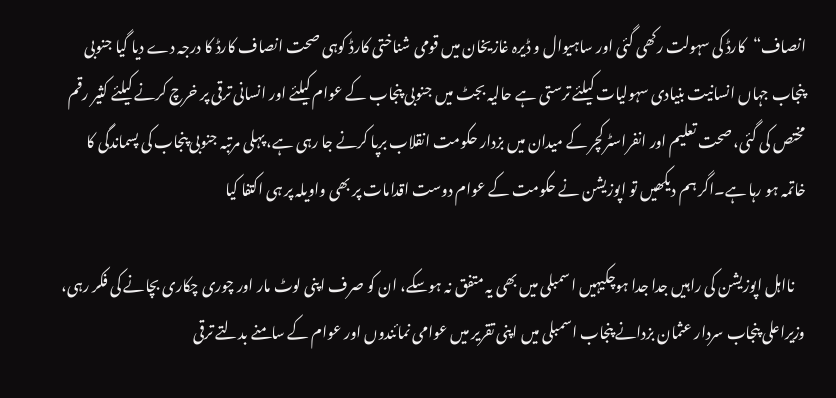انصاف“کارڈ کی سہولت رکھی گئی اور ساہیوال و ڈیرہ غازیخان میں قومی شناختی کارڈ کوہی صحت انصاف کارڈ کا درجہ دے دیا گیا جنوبی پنجاب جہاں انسانیت بنیادی سہولیات کیلئے ترستی ہے حالیہ بجٹ میں جنوبی پنجاب کے عوام کیلئے اور انسانی ترقی پر خرچ کرنے کیلئے کثیر رقم مختص کی گئی، صحت تعلیم اور انفراسٹرکچر کے میدان میں بزدار حکومت انقلاب برپا کرنے جا رہی ہے، پہلی مرتبہ جنوبی پنجاب کی پسماندگی کا خاتمہ ہو رہا ہے۔اگر ہم دیکھیں تو اپوزیشن نے حکومت کے عوام دوست اقدامات پر بھی واویلہ پر ہی اکتفا کیا

    نااہل اپوزیشن کی راہیں جدا جدا ہوچکیہیں اسمبلی میں بھی یہ متفق نہ ہوسکے، ان کو صرف اپنی لوٹ مار اور چوری چکاری بچانے کی فکر رہی، وزیراعلی پنجاب سردار عثمان بزدانے پنجاب اسمبلی میں اپنی تقریر میں عوامی نمائندوں اور عوام کے سامنے بدلتے ترقی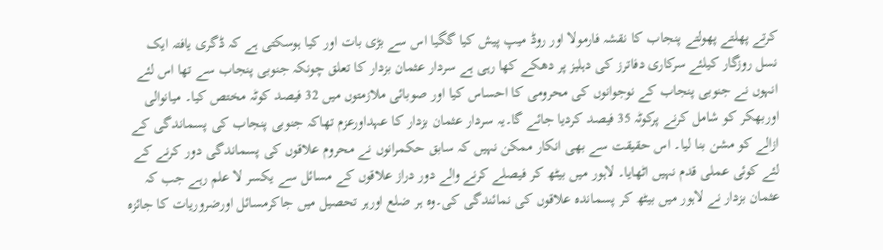کرتے پھلتے پھولتے پنجاب کا نقشہ فارمولا اور روڈ میپ پیش کیا گگیا اس سے بڑی بات اور کیا ہوسکتی ہے کہ ڈگری یافتہ ایک نسل روزگار کیلئے سرکاری دفاترز کی دہلیز پر دھکے کھا رہی ہے سردار عثمان بزدار کا تعلق چونکہ جنوبی پنجاب سے تھا اس لئے انہوں نے جنوبی پنجاب کے نوجوانوں کی محرومی کا احساس کیا اور صوبائی ملازمتوں میں 32 فیصد کوٹہ مختص کیا۔ میانوالی اوربھکر کو شامل کرنے پرکوٹہ 35 فیصد کردیا جائے گا۔یہ سردار عثمان بزدار کا عہداورعزم تھاکہ جنوبی پنجاب کی پسماندگی کے ازالے کو مشن بنا لیا۔ اس حقیقت سے بھی انکار ممکن نہیں کہ سابق حکمرانوں نے محروم علاقوں کی پسماندگی دور کرنے کے لئے کوئی عملی قدم نہیں اٹھایا۔ لاہور میں بیٹھ کر فیصلے کرنے والے دور دراز علاقوں کے مسائل سے یکسر لا علم رہے جب کہ عثمان بزدار نے لاہور میں بیٹھ کر پسماندہ علاقوں کی نمائندگی کی۔وہ ہر ضلع اورہر تحصیل میں جاکرمسائل اورضروریات کا جائزہ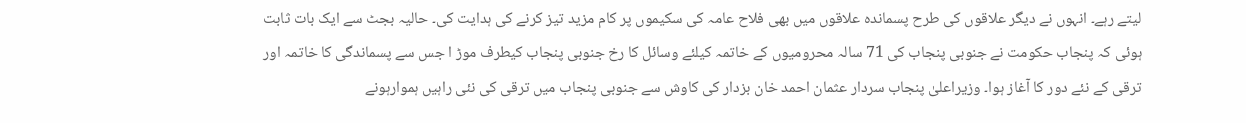لیتے رہے۔ انہوں نے دیگر علاقوں کی طرح پسماندہ علاقوں میں بھی فلاح عامہ کی سکیموں پر کام مزید تیز کرنے کی ہدایت کی۔ حالیہ بجٹ سے ایک بات ثابت ہوئی کہ پنجاب حکومت نے جنوبی پنجاب کی 71 سالہ محرومیوں کے خاتمہ کیلئے وسائل کا رخ جنوبی پنجاب کیطرف موڑ ا جس سے پسماندگی کا خاتمہ اور ترقی کے نئے دور کا آغاز ہوا۔ وزیراعلیٰ پنجاب سردار عثمان احمد خان بزدار کی کاوش سے جنوبی پنجاب میں ترقی کی نئی راہیں ہموارہونے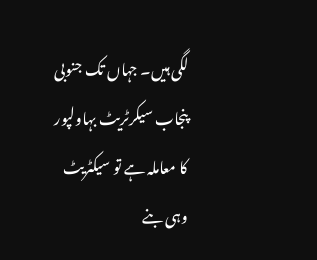لگی ہیں۔ جہاں تک جنوبی پنجاب سیکرٹریٹ بہاولپور کا معاملہ ہے تو سیکٹریٹ وہی بنے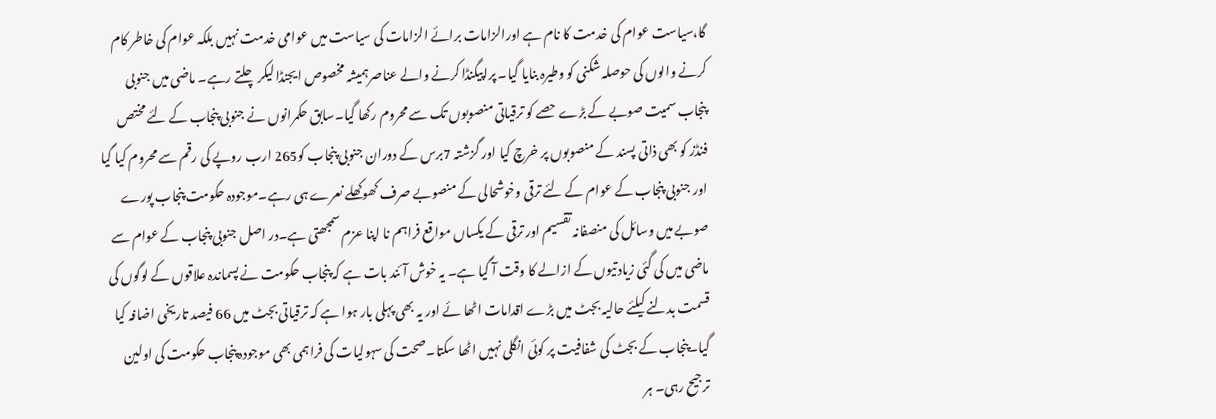گا،سیاست عوام کی خدمت کا نام ہے اورالزامات برائے الزامات کی سیاست میں عوامی خدمت نہیں بلکہ عوام کی خاطر کام کرنے والوں کی حوصلہ شکنی کو وطیرہ بنایا گیا۔ پراپیگنڈا کرنے والے عناصرہمیشہ مخصوص ایجنڈا لیکر چلتے رہے۔ ماضی میں جنوبی پنجاب سمیت صوبے کے بڑے حصے کو ترقیاتی منصوبوں تک سے محروم رکھا گیا۔سابق حکمرانوں نے جنوبی پنجاب کے لئے مختص فنڈز کو بھی ذاتی پسند کے منصوبوں پر خرچ کیا اور گزشتہ 7برس کے دوران جنوبی پنجاب کو265 ارب روپے کی رقم سے محروم کیا گیا اور جنوبی پنجاب کے عوام کے لئے ترقی وخوشحالی کے منصوبے صرف کھوکھلے نعرے ہی رہے۔موجودہ حکومت پنجاب پورے صوبے میں وسائل کی منصفانہ تقسیم اور ترقی کے یکساں مواقع فراہم نا اپنا عزم سمجھتی ہے۔در اصل جنوبی پنجاب کے عوام سے ماضی میں کی گئی زیادتیوں کے ازالے کا وقت آ گیا ہے۔ یہ خوش آئند بات ہے کہ پنجاب حکومت نے پسماندہ علاقوں کے لوگوں کی قسمت بدلنے کیلئے حالیہ بجٹ میں بڑے اقدامات اٹھا ئے اور یہ بھی پہلی بار ہوا ہے کہ ترقیاتی بجٹ میں 66 فیصد تاریخی اضافہ کیا گیا۔پنجاب کے بجٹ کی شفافیت پر کوئی انگلی نہیں اٹھا سکتا۔صحت کی سہولیات کی فراہمی بھی موجودہ پنجاب حکومت کی اولین ترجیح رہی۔ ہر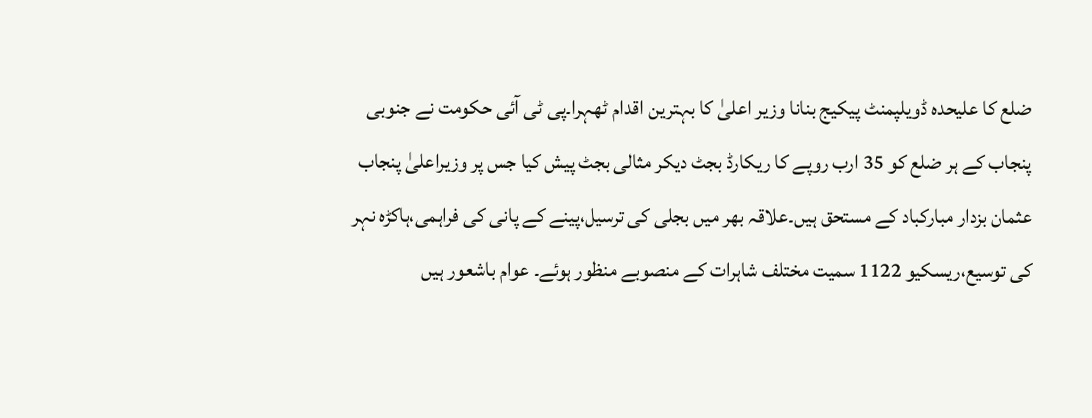ضلع کا علیحدہ ڈویلپمنٹ پیکیج بنانا وزیر اعلیٰ کا بہترین اقدام ٹھہرا۔پی ٹی آئی حکومت نے جنوبی پنجاب کے ہر ضلع کو 35 ارب روپے کا ریکارڈ بجٹ دیکر مثالی بجٹ پیش کیا جس پر وزیراعلیٰ پنجاب عثمان بزدار مبارکباد کے مستحق ہیں۔علاقہ بھر میں بجلی کی ترسیل،پینے کے پانی کی فراہمی،ہاکڑہ نہر کی توسیع،ریسکیو 1122 سمیت مختلف شاہرات کے منصوبے منظور ہوئے۔ عوام باشعور ہیں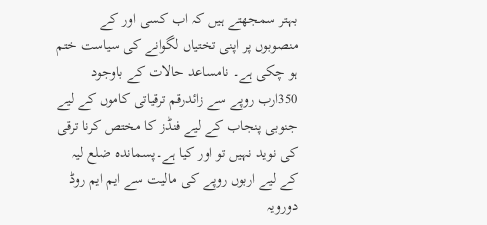بہتر سمجھتے ہیں کہ اب کسی اور کے منصوبوں پر اپنی تختیاں لگوانے کی سیاست ختم ہو چکی ہے۔ نامساعد حالات کے باوجود 350ارب روپے سے زائدرقم ترقیاتی کاموں کے لیے جنوبی پنجاب کے لیے فنڈز کا مختص کرنا ترقی کی نوید نہیں تو اور کیا ہے۔پسماندہ ضلع لیہ کے لیے اربوں روپے کی مالیت سے ایم ایم روڈ دورویہ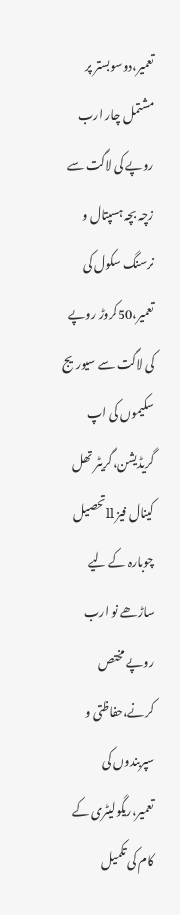تعمیر،دوسوبستر پر مشتمل چار ارب روپے کی لاگت سے زچہ بچہ ہسپتال و نرسنگ سکول کی تعمیر،50کروڑ روپے کی لاگت سے سیوریج سکیموں کی اپ گریڈیشن،گریٹر تھل کینال فیز llتحصیل چوبارہ کے لیے ساڑھے نو ارب روپے مختص کرنے،حفاظتی و سپربندوں کی تعمیر،ریگولیٹری کے کام کی تکمیل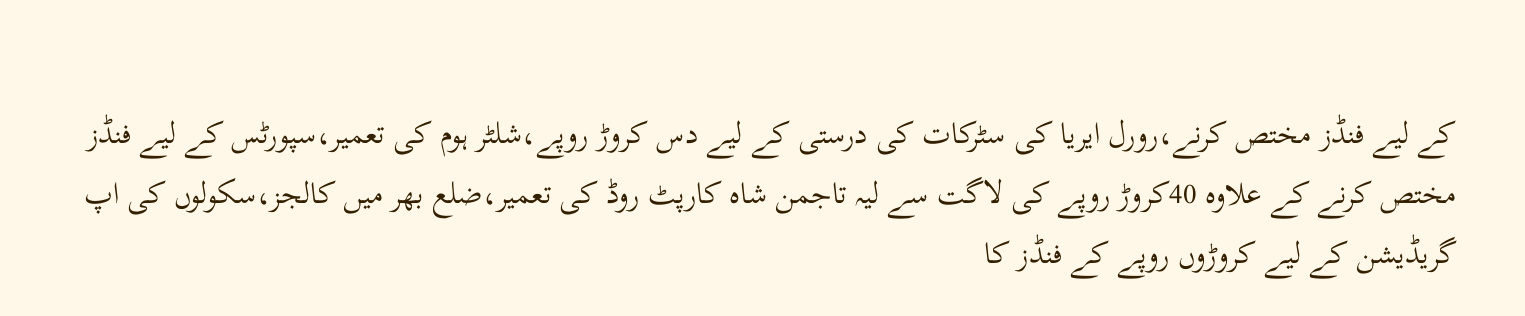کے لیے فنڈز مختص کرنے،رورل ایریا کی سٹرکات کی درستی کے لیے دس کروڑ روپے،شلٹر ہوم کی تعمیر،سپورٹس کے لیے فنڈز مختص کرنے کے علاوہ 40کروڑ روپے کی لاگت سے لیہ تاجمن شاہ کارپٹ روڈ کی تعمیر،ضلع بھر میں کالجز،سکولوں کی اپ گریڈیشن کے لیے کروڑوں روپے کے فنڈز کا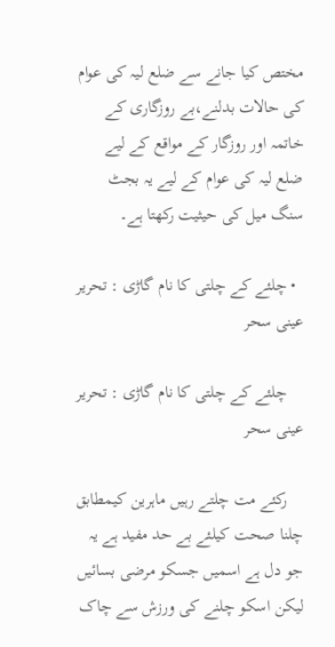مختص کیا جانے سے ضلع لیہ کی عوام کی حالات بدلنے،بے روزگاری کے خاتمہ اور روزگار کے مواقع کے لیے ضلع لیہ کی عوام کے لیے یہ بجٹ سنگ میل کی حیثیت رکھتا ہے۔

  • چلئے کے چلتی کا نام گاڑی : تحریر عینی سحر

    چلئے کے چلتی کا نام گاڑی : تحریر عینی سحر

    رکئے مت چلتے رہیں ماہرین کیمطابق چلنا صحت کیلئے بے حد مفید ہے یہ جو دل ہے اسمیں جسکو مرضی بسائیں لیکن اسکو چلنے کی ورزش سے چاک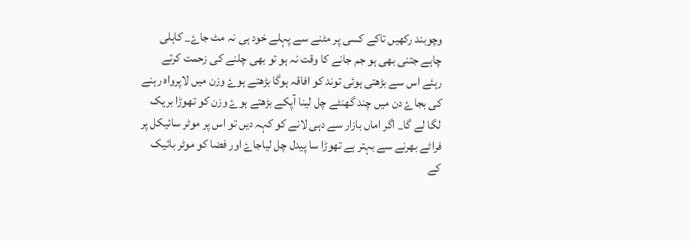وچوبند رکھیں تاکے کسی پر مٹنے سے پہلے خود ہی نہ مٹ جاۓ_ کاہلی چاہے جتنی بھی ہو جم جانے کا وقت نہ ہو تو بھی چلنے کی زحمت کرتے رہئے اس سے بڑھتی ہوئی توند کو افاقہ ہوگا بڑھتے ہوۓ وزن میں لاپرواہ رہنے کی بجاۓ دن میں چند گھنٹے چل لینا آپکے بڑھتے ہوۓ وزن کو تھوڑا بریک لگا لے گا_ اگر اماں بازار سے دہی لانے کو کہہ دیں تو اس پر موٹر سائیکل پر فراٹے بھرنے سے بہتر ہے تھوڑا سا پیدل چل لیاجاۓ اور فضا کو موٹر بائیک کے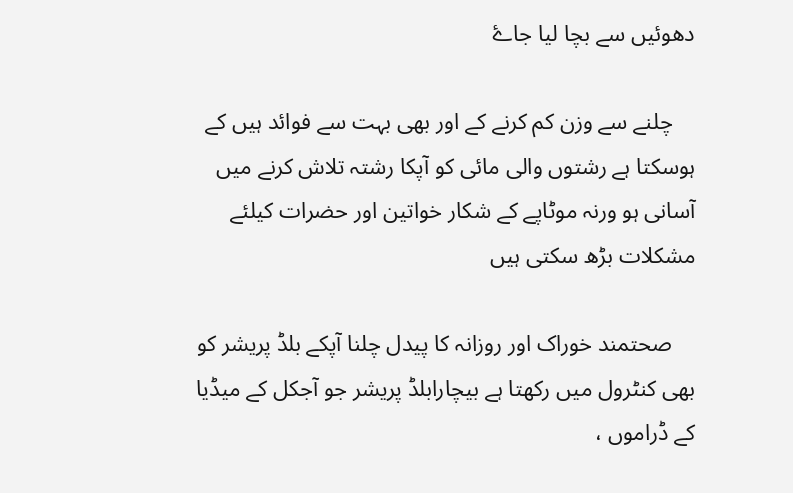دھوئیں سے بچا لیا جاۓ

    چلنے سے وزن کم کرنے کے اور بھی بہت سے فوائد ہیں کے ہوسکتا ہے رشتوں والی مائی کو آپکا رشتہ تلاش کرنے میں آسانی ہو ورنہ موٹاپے کے شکار خواتین اور حضرات کیلئے مشکلات بڑھ سکتی ہیں

    صحتمند خوراک اور روزانہ کا پیدل چلنا آپکے بلڈ پریشر کو بھی کنٹرول میں رکھتا ہے بیچارابلڈ پریشر جو آجکل کے میڈیا کے ڈراموں ،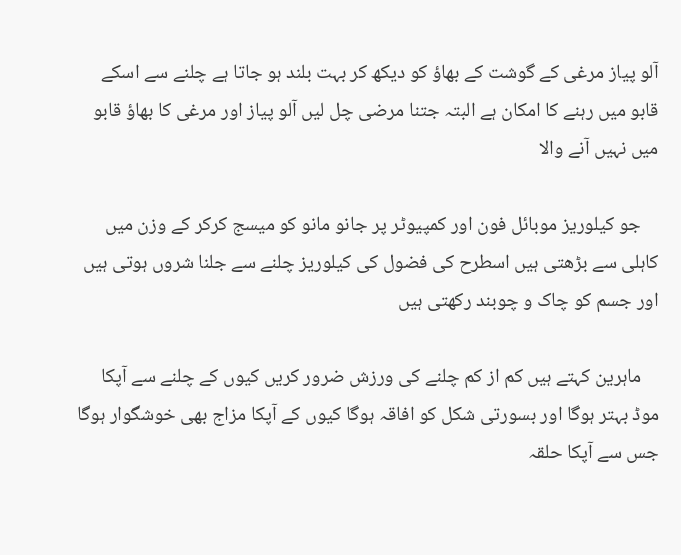آلو پیاز مرغی کے گوشت کے بھاؤ کو دیکھ کر بہت بلند ہو جاتا ہے چلنے سے اسکے قابو میں رہنے کا امکان ہے البتہ جتنا مرضی چل لیں آلو پیاز اور مرغی کا بھاؤ قابو میں نہیں آنے والا

    جو کیلوریز موبائل فون اور کمپیوٹر پر جانو مانو کو میسج کرکر کے وزن میں کاہلی سے بڑھتی ہیں اسطرح کی فضول کی کیلوریز چلنے سے جلنا شروں ہوتی ہیں اور جسم کو چاک و چوبند رکھتی ہیں

    ماہرین کہتے ہیں کم از کم چلنے کی ورزش ضرور کریں کیوں کے چلنے سے آپکا موڈ بہتر ہوگا اور بسورتی شکل کو افاقہ ہوگا کیوں کے آپکا مزاج بھی خوشگوار ہوگا جس سے آپکا حلقہ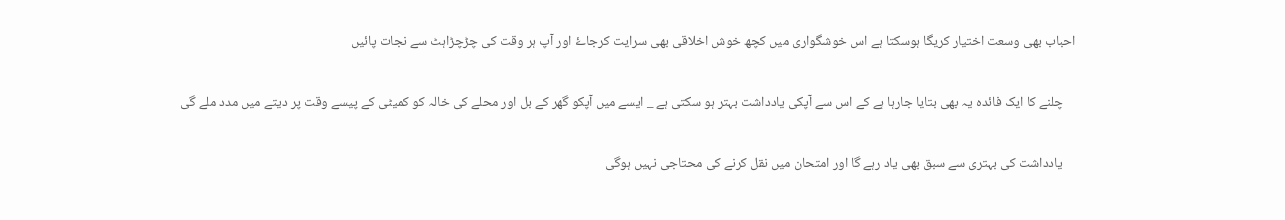احباب بھی وسعت اختیار کریگا ہوسکتا ہے اس خوشگواری میں کچھ خوش اخلاقی بھی سرایت کرجاۓ اور آپ ہر وقت کی چڑچڑاہٹ سے نجات پائیں

    چلنے کا ایک فائدہ یہ بھی بتایا جارہا ہے کے اس سے آپکی یادداشت بہتر ہو سکتی ہے _ ایسے میں آپکو گھر کے بل اور محلے کی خالہ کو کمیٹی کے پیسے وقت پر دیتے میں مدد ملے گی

    یادداشت کی بہتری سے سبق بھی یاد رہے گا اور امتحان میں نقل کرنے کی محتاجی نہیں ہوگی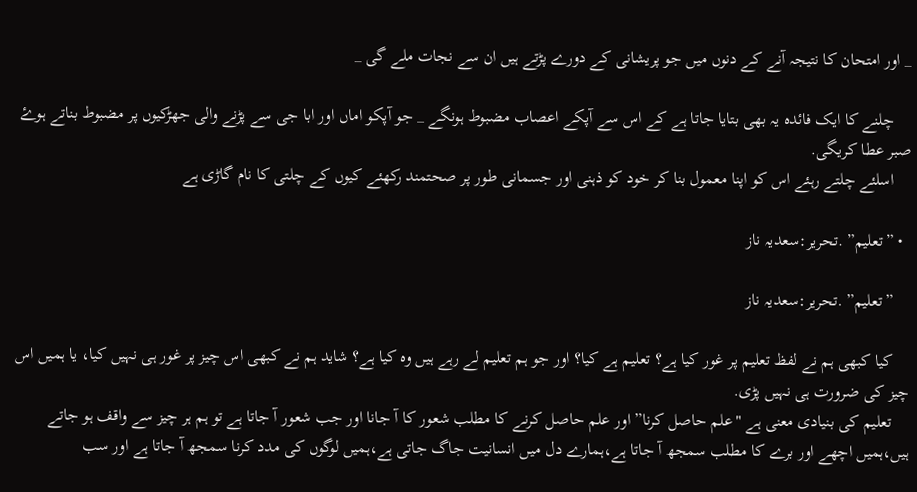_ اور امتحان کا نتیجہ آنے کے دنوں میں جو پریشانی کے دورے پڑتے ہیں ان سے نجات ملے گی _

    چلنے کا ایک فائدہ یہ بھی بتایا جاتا ہے کے اس سے آپکے اعصاب مضبوط ہونگے _ جو آپکو اماں اور ابا جی سے پڑنے والی جھڑکیوں پر مضبوط بناتے ہوۓ صبر عطا کریگی.
    اسلئے چلتے رہئے اس کو اپنا معمول بنا کر خود کو ذہنی اور جسمانی طور پر صحتمند رکھئے کیوں کے چلتی کا نام گاڑی ہے

  • ”تعلیم” .تحریر:سعدیہ ناز

    ”تعلیم” .تحریر:سعدیہ ناز

    کیا کبھی ہم نے لفظ تعلیم پر غور کیا ہے؟ تعلیم ہے کیا؟ اور جو ہم تعلیم لے رہے ہیں وہ کیا ہے؟ شاید ہم نے کبھی اس چیز پر غور ہی نہیں کیا، یا ہمیں اس چیز کی ضرورت ہی نہیں پڑی.
    تعلیم کی بنیادی معنی ہے "علم حاصل کرنا” اور علم حاصل کرنے کا مطلب شعور کا آ جانا اور جب شعور آ جاتا ہے تو ہم ہر چیز سے واقف ہو جاتے ہیں،ہمیں اچھے اور برے کا مطلب سمجھ آ جاتا ہے،ہمارے دل میں انسانیت جاگ جاتی ہے،ہمیں لوگوں کی مدد کرنا سمجھ آ جاتا ہے اور سب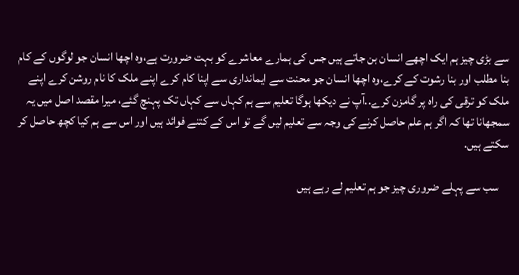سے بڑی چیز ہم ایک اچھے انسان بن جاتے ہیں جس کی ہمارے معاشرے کو بہت ضرورت ہے،وہ اچھا انسان جو لوگوں کے کام بنا مطلب اور بنا رشوت کے کرے،وہ اچھا انسان جو محنت سے ایمانداری سے اپنا کام کرے اپنے ملک کا نام روشن کرے اپنے ملک کو ترقی کی راہ پر گامزن کرے..آپ نے دیکھا ہوگا تعلیم سے ہم کہاں سے کہاں تک پہنچ گئے، میرا مقصد اصل میں یہ سمجھانا تھا کہ اگر ہم علم حاصل کرنے کی وجہ سے تعلیم لیں گے تو اس کے کتنے فوائد ہیں اور اس سے ہم کیا کچھ حاصل کر سکتے ہیں.

    سب سے پہلے ضروری چیز جو ہم تعلیم لے رہے ہیں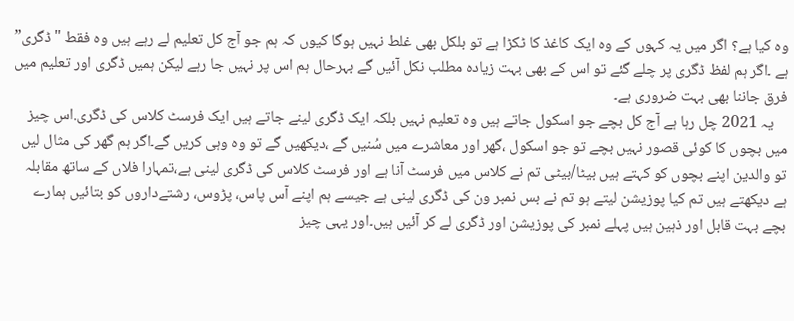وہ کیا ہے؟ اگر میں یہ کہوں کے وہ ایک کاغذ کا ٹکڑا ہے تو بلکل بھی غلط نہیں ہوگا کیوں کہ ہم جو آج کل تعلیم لے رہے ہیں وہ فقط "ڈگری” ہے ۔اگر ہم لفظ ڈگری پر چلے گئے تو اس کے بھی بہت زیادہ مطلب نکل آئیں گے بہرحال ہم اس پر نہیں جا رہے لیکن ہمیں ڈگری اور تعلیم میں فرق جاننا بھی بہت ضروری ہے۔
    یہ 2021 چل رہا ہے آج کل بچے جو اسکول جاتے ہیں وہ تعلیم نہیں بلکہ ایک ڈگری لینے جاتے ہیں ایک فرسٹ کلاس کی ڈگری.اس چیز میں بچوں کا کوئی قصور نہیں بچے تو جو اسکول ،گھر اور معاشرے میں سُنیں گے ،دیکھیں گے تو وہ وہی کریں گے۔اگر ہم گھر کی مثال لیں تو والدین اپنے بچوں کو کہتے ہیں بیٹا/بیٹی تم نے کلاس میں فرسٹ آنا ہے اور فرسٹ کلاس کی ڈگری لینی ہے،تمہارا فلاں کے ساتھ مقابلہ ہے دیکھتے ہیں تم کیا پوزیشن لیتے ہو تم نے بس نمبر ون کی ڈگری لینی ہے جیسے ہم اپنے آس پاس، پڑوس، رشتےداروں کو بتائیں ہمارے بچے بہت قابل اور ذہین ہیں پہلے نمبر کی پوزیشن اور ڈگری لے کر آئیں ہیں۔اور یہی چیز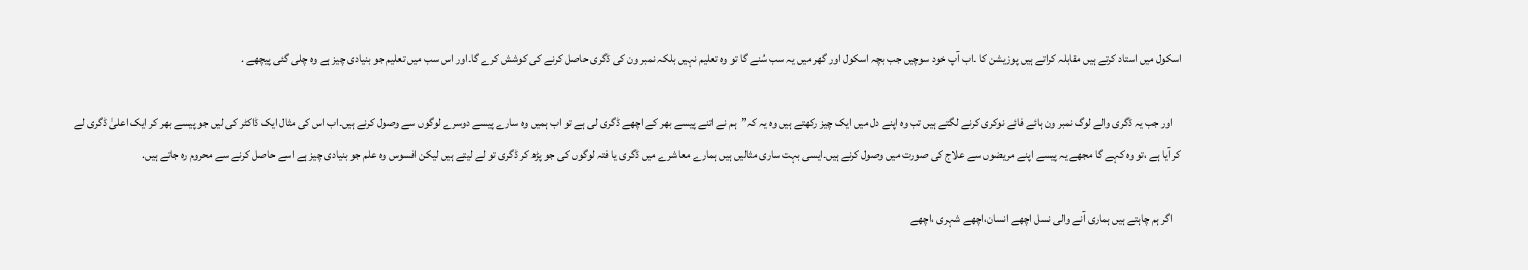اسکول میں استاد کرتے ہیں مقابلہ کراتے ہیں پوزیشن کا ۔اب آپ خود سوچیں جب بچہ اسکول اور گھر میں یہ سب سُنے گا تو وہ تعلیم نہیں بلکہ نمبر ون کی ڈگری حاصل کرنے کی کوشش کرے گا۔اور اس سب میں تعلیم جو بنیادی چیز ہے وہ چلی گئی پیچھے .

    اور جب یہ ڈگری والے لوگ نمبر ون ہائے فائے نوکری کرنے لگتے ہیں تب وہ اپنے دل میں ایک چیز رکھتے ہیں وہ یہ کہ”ہم نے اتنے پیسے بھر کے اچھے ڈگری لی ہے تو اب ہمیں وہ سارے پیسے دوسرے لوگوں سے وصول کرنے ہیں۔اب اس کی مثال ایک ڈاکٹر کی لیں جو پیسے بھر کر ایک اعلیٰ ڈگری لے کر آیا ہے ،تو وہ کہے گا مجھے یہ پیسے اپنے مریضوں سے علاج کی صورت میں وصول کرنے ہیں۔ایسی بہت ساری مثالیں ہیں ہمارے معاشرے میں ڈگری یا فتہ لوگوں کی جو پڑھ کر ڈگری تو لے لیتے ہیں لیکن افسوس وہ علم جو بنیادی چیز ہے اسے حاصل کرنے سے محروم رہ جاتے ہیں.

    اگر ہم چاہتے ہیں ہماری آنے والی نسل اچھے انسان،اچھے شہری ،اچھے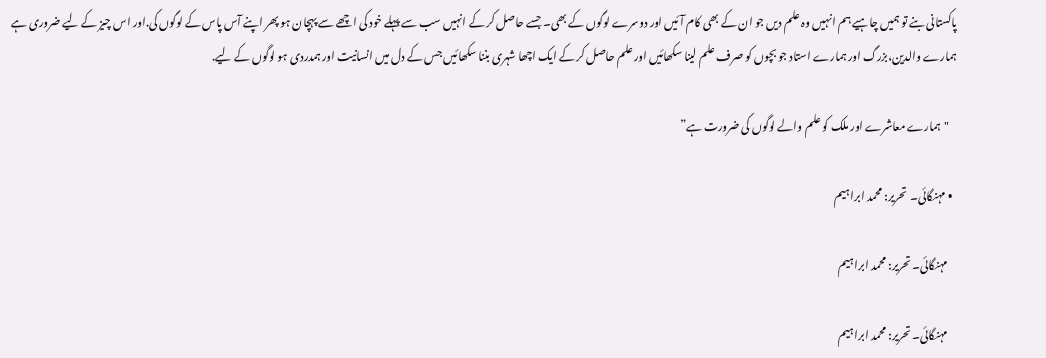پاکستانی بنے تو ہمیں چاہیے ہم انہیں وہ علم دیں جو ان کے بھی کام آئیں اور دوسرے لوگوں کے بھی۔ جسے حاصل کر کے انہیں سب سے پہلے خود کی اچھے سے پہچان ہو پھر اپنے آس پاس کے لوگوں کی.اور اس چیز کے لیے ضروری ہے ہمارے والدین،بزرگ اور ہمارے استاد جو بچوں کو صرف علم لینا سکھائیں اور علم حاصل کر کے ایک اچھا شہری بننا سکھائیں جس کے دل میں انسانیت اور ہمدردی ہو لوگوں کے لیے.

    "ہمارے معاشرے اور ملک کو علم والے لوگوں کی ضرورت ہے”

  • مہنگائی۔  تحریر: محمد ابراہیم

    مہنگائی۔ تحریر: محمد ابراہیم

    مہنگائی۔ تحریر: محمد ابراہیم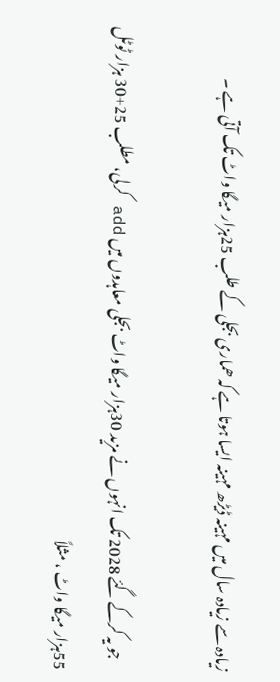زیادہ سے زیادہ سال میں مہینہ ڈیڑھ مہینہ ایسا ہوتا ہے کہ ھماری بجلی کے طلب 25ہزار میگا واٹ تک آتی ہے ۔

    جو یہ کرکے گئے 2028 تک انہوں نے مزید 30ہزار میگا واٹ بجلی معاہدوں میں add کرلی، مطلب 25+30 ہزار ٹوٹل 55ہزار میگا واٹ ، مثلاً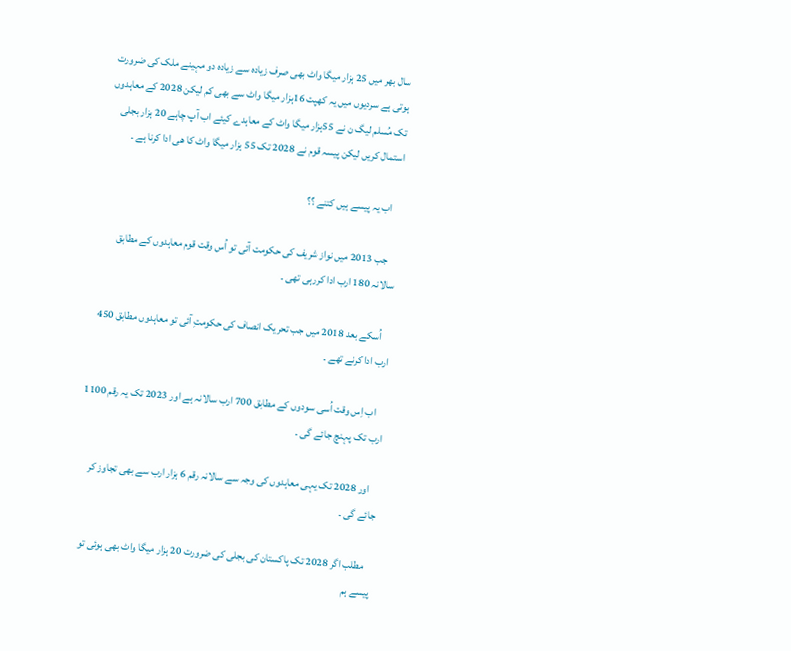سال بھر میں 25 ہزار میگا واٹ بھی صرف زیادہ سے زیادہ دو مہینے ملک کی ضرورت ہوتی ہے سردیوں میں یہ کھپت 16ہزار میگا واٹ سے بھی کم لیکن 2028 کے معاہدوں تک مُسلم لیگ ن نے 55ہزار میگا واٹ کے معاہدے کیئے اب آپ چاہے 20 ہزار بجلی استمال کریں لیکن پیسہ قوم نے 2028 تک 55 ہزار میگا واٹ کا ھی ادا کرنا ہے ۔

    اب یہ پیسے ہیں کتنے ؟؟

    جب 2013 میں نواز شریف کی حکومت آئی تو اُس وقت قوم معاہدوں کے مطابق سالانہ 180 ارب ادا کررہی تھی ۔

    اُسکے بعد 2018 میں جب تحریک انصاف کی حکومتِ آئی تو معاہدوں مطابق 450 ارب ادا کرنے تھے ۔

    اب اِس وقت اُسی سودوں کے مطابق 700 ارب سالانہ ہے اور 2023 تک یہ رقم 1100 ارب تک پہنچ جائے گی ۔

    اور 2028 تک یہی معاہدوں کی وجہ سے سالانہ رقم 6 ہزار ارب سے بھی تجاوز کر جائے گی ۔

    مطلب اگر 2028 تک پاکستان کی بجلی کی ضرورت 20 ہزار میگا واٹ بھی ہوئی تو پیسے ہم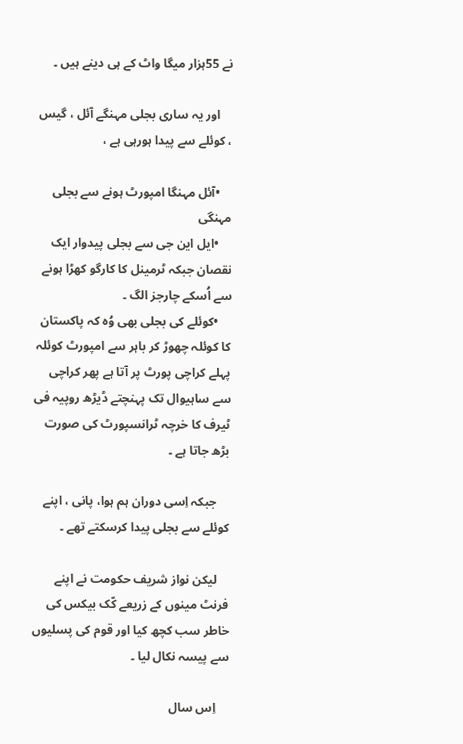نے 55ہزار میگا واٹ کے ہی دینے ہیں ۔

    اور یہ ساری بجلی مہنگے آئل ، گیس ، کوئلے سے پیدا ہورہی ہے ،

    •آئل مہنگا امپورٹ ہونے سے بجلی مہنگی
    •ایل این جی سے بجلی پیدوار ایک نقصان جبکہ ٹرمینل کا کارگو کھڑا ہونے سے اُسکے چارجز الگ ۔
    •کوئلے کی بجلی بھی وُہ کہ پاکستان کا کوئلہ چھوڑ کر باہر سے امپورٹ کوئلہ پہلے کراچی پورٹ پر آتا ہے پھر کراچی سے ساہیوال تک پہنچتے ڈیڑھ روپیہ فی ٹیرف کا خرچہ ٹرانسپورٹ کی صورت بڑھ جاتا ہے ۔

    جبکہ اِسی دوران ہم ہوا، پانی ، اپنے کوئلے سے بجلی پیدا کرسکتے تھے ۔

    لیکن نواز شریف حکومت نے اپنے فرنٹ مینوں کے زریعے کّک بیکس کی خاطر سب کچھ کیا اور قوم کی پسلیوں سے پیسہ نکال لیا ۔

    اِس سال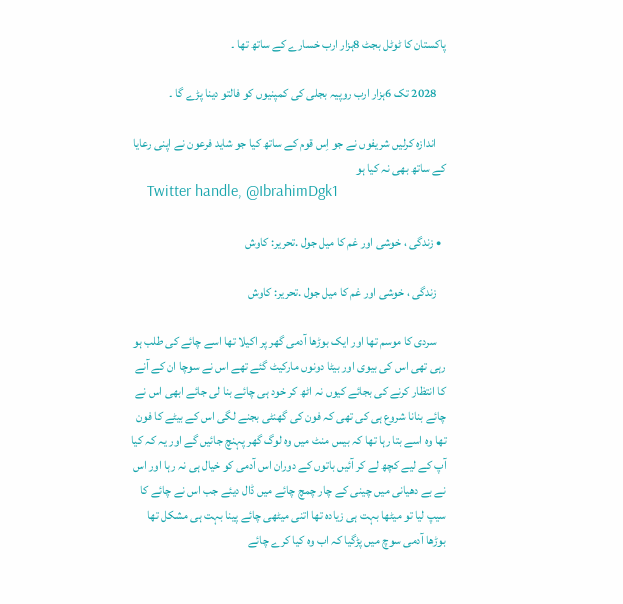پاکستان کا ٹوٹل بجٹ 8ہزار ارب خسارے کے ساتھ تھا ۔

    2028 تک 6ہزار ارب روپیہ بجلی کی کمپنیوں کو فالتو دینا پڑے گا ۔

    اندازہ کرلیں شریفوں نے جو اِس قوم کے ساتھ کیا جو شاید فرعون نے اپنی رعایا کے ساتھ بھی نہ کیا ہو
    Twitter handle, @IbrahimDgk1

  • زندگی ، خوشی اور غم کا میل جول .تحریر: کاوش

    زندگی ، خوشی اور غم کا میل جول .تحریر: کاوش

    سردی کا موسم تھا اور ایک بوڑھا آدمی گھر پر اکیلا تھا اسے چائے کی طلب ہو رہی تھی اس کی بیوی اور بیٹا دونوں مارکیٹ گئے تھے اس نے سوچا ان کے آنے کا انتظار کرنے کی بجائے کیوں نہ اٹھ کر خود ہی چائے بنا لی جائے ابھی اس نے چائے بنانا شروع ہی کی تھی کہ فون کی گھنٹی بجنے لگی اس کے بیٹے کا فون تھا وہ اسے بتا رہا تھا کہ بیس منٹ میں وہ لوگ گھر پہنچ جائیں گے اور یہ کہ کیا آپ کے لیے کچھ لے کر آئیں باتوں کے دوران اس آدمی کو خیال ہی نہ رہا اور اس نے بے دھیانی میں چینی کے چار چمچ چائے میں ڈال دیئے جب اس نے چائے کا سیپ لیا تو میٹھا بہت ہی زیادہ تھا اتنی میٹھی چائے پینا بہت ہی مشکل تھا بوڑھا آدمی سوچ میں پڑگیا کہ اب وہ کیا کرے چائے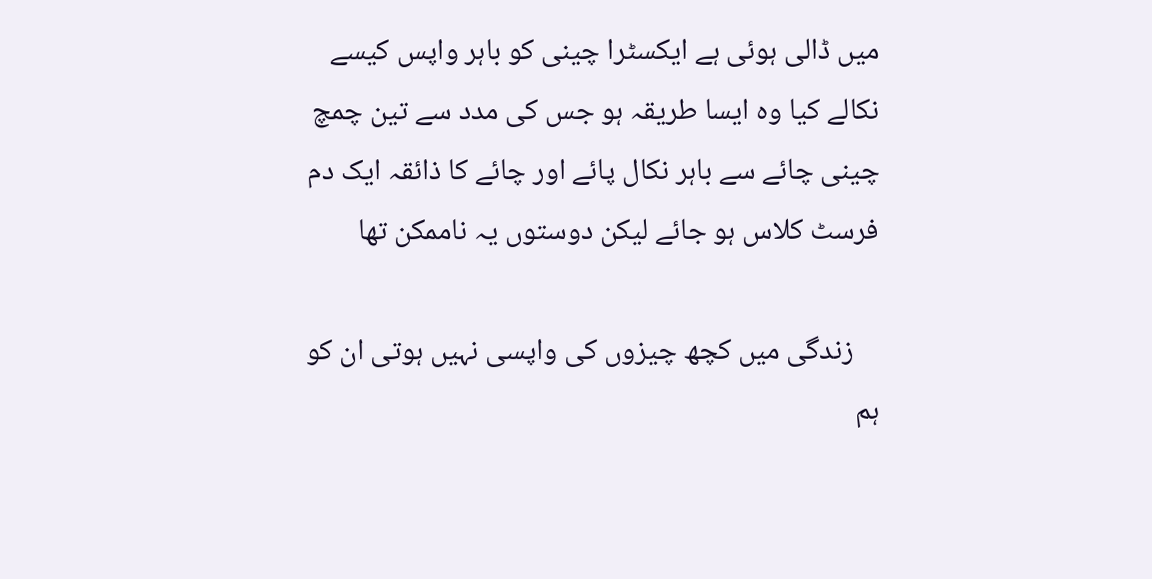میں ڈالی ہوئی ہے ایکسٹرا چینی کو باہر واپس کیسے نکالے کیا وہ ایسا طریقہ ہو جس کی مدد سے تین چمچ چینی چائے سے باہر نکال پائے اور چائے کا ذائقہ ایک دم فرسٹ کلاس ہو جائے لیکن دوستوں یہ ناممکن تھا

    زندگی میں کچھ چیزوں کی واپسی نہیں ہوتی ان کو ہم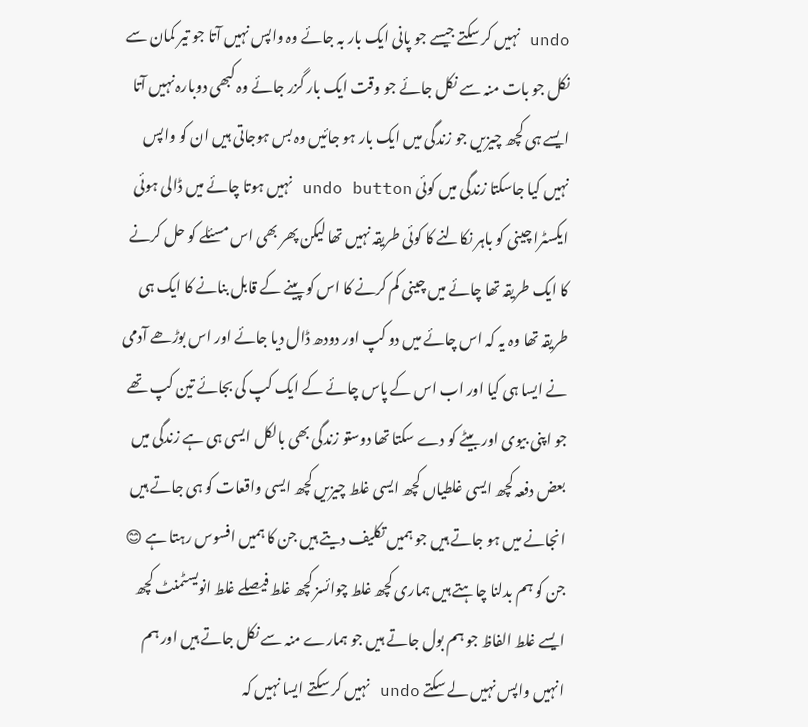undo نہیں کر سکتے جیسے جو پانی ایک بار بہ جائے وہ واپس نہیں آتا جو تیر کمان سے نکل جو بات منہ سے نکل جائے جو وقت ایک بار گزر جائے وہ کبھی دوبارہ نہیں آتا ایسے ہی کچھ چیزیں جو زندگی میں ایک بار ہو جائیں وہ بس ہوجاتی ہیں ان کو واپس نہیں کیا جاسکتا زندگی میں کوئی undo button نہیں ہوتا چائے میں ڈالی ہوئی ایکسٹرا چینی کو باہر نکالنے کا کوئی طریقہ نہیں تھا لیکن پھر بھی اس مسئلے کو حل کرنے کا ایک طریقہ تھا چائے میں چینی کم کرنے کا اس کو پینے کے قابل بنانے کا ایک ہی طریقہ تھا وہ یہ کہ اس چائے میں دو کپ اور دودھ ڈال دیا جائے اور اس بوڑھے آدمی نے ایسا ہی کیا اور اب اس کے پاس چائے کے ایک کپ کی بجائے تین کپ تھے جو اپنی بیوی اور بیٹے کو دے سکتا تھا دوستو زندگی بھی بالکل ایسی ہی ہے زندگی میں بعض دفعہ کچھ ایسی غلطیاں کچھ ایسی غلط چیزیں کچھ ایسی واقعات کو ہی جاتے ہیں انجانے میں ہو جاتے ہیں جو ہمیں تکلیف دیتے ہیں جن کا ہمیں افسوس رہتا ہے 😊 جن کو ہم بدلنا چاہتے ہیں ہماری کچھ غلط چوائسز کچھ غلط فیصلے غلط انویسٹمنٹ کچھ ایسے غلط الفاظ جو ہم بول جاتے ہیں جو ہمارے منہ سے نکل جاتے ہیں اور ہم انہیں واپس نہیں لے سکتے undo نہیں کر سکتے ایسا نہیں کہ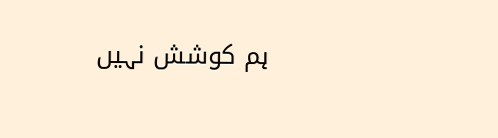ہم کوشش نہیں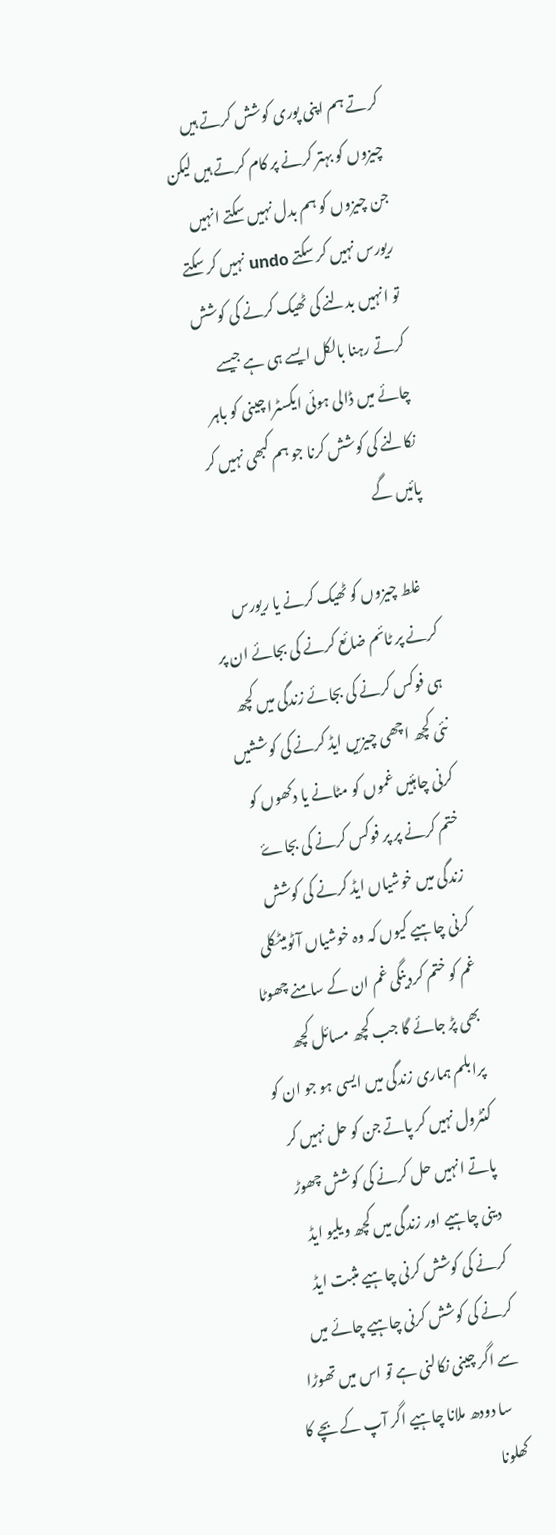کرتے ہم اپنی پوری کوشش کرتے ہیں چیزوں کو بہتر کرنے پر کام کرتے ہیں لیکن جن چیزوں کو ہم بدل نہیں سکتے انہیں ریورس نہیں کر سکتے undo نہیں کر سکتے تو انہیں بدلنے کی ٹھیک کرنے کی کوشش کرتے رہنا بالکل ایسے ہی ہے جیسے چائے میں ڈالی ہوئی ایکسٹرا چینی کو باہر نکالنے کی کوشش کرنا جو ہم کبھی نہیں کر پائیں گے

    غلط چیزوں کو ٹھیک کرنے یا ریورس کرنے پر ٹائم ضائع کرنے کی بجائے ان پر ہی فوکس کرنے کی بجائے زندگی میں کچھ نئی کچھ اچھی چیزیں ایڈ کرنے کی کوششیں کرنی چاہئیں غموں کو مٹانے یا دکھوں کو ختم کرنے پر پر فوکس کرنے کی بجاۓ زندگی میں خوشیاں ایڈ کرنے کی کوشش کرنی چاہیے کیوں کہ وہ خوشیاں آٹومیٹکلی غم کو ختم کردینگی غم ان کے سامنے چھوٹا بھی پڑ جائے گا جب کچھ مسائل کچھ پرابلم ہماری زندگی میں ایسی ہو جو ان کو کنٹرول نہیں کر پاتے جن کو حل نہیں کر پاتے انہیں حل کرنے کی کوشش چھوڑ دینی چاہیے اور زندگی میں کچھ ویلیو ایڈ کرنے کی کوشش کرنی چاہیے مثبت ایڈ کرنے کی کوشش کرنی چاہیے چائے میں سے اگر چینی نکالنی ہے تو اس میں تھوڑا
    سا دودھ ملانا چاہیے اگر آپ کے بچے کا کھلونا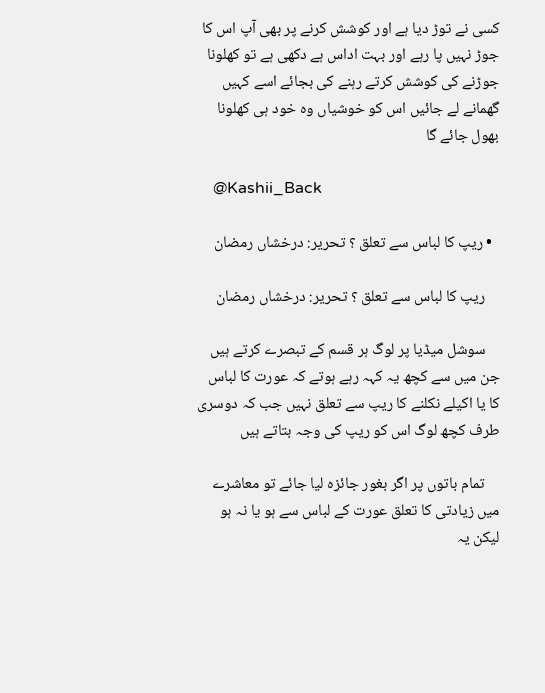کسی نے توڑ دیا ہے اور کوشش کرنے پر بھی آپ اس کا جوڑ نہیں پا رہے اور بہت اداس ہے دکھی ہے تو کھلونا جوڑنے کی کوشش کرتے رہنے کی بجائے اسے کہیں گھمانے لے جائیں اس کو خوشیاں وہ خود ہی کھلونا بھول جائے گا

    @Kashii_Back

  • ریپ کا لباس سے تعلق ؟ تحریر: درخشاں رمضان

    ریپ کا لباس سے تعلق ؟ تحریر: درخشاں رمضان

    سوشل میڈیا پر لوگ ہر قسم کے تبصرے کرتے ہیں جن میں سے کچھ یہ کہہ رہے ہوتے کہ عورت کا لباس کا یا اکیلے نکلنے کا ریپ سے تعلق نہیں جب کہ دوسری طرف کچھ لوگ اس کو ریپ کی وجہ بتاتے ہیں

    تمام باتوں پر اگر بغور جائزہ لیا جائے تو معاشرے میں زیادتی کا تعلق عورت کے لباس سے ہو یا نہ ہو لیکن یہ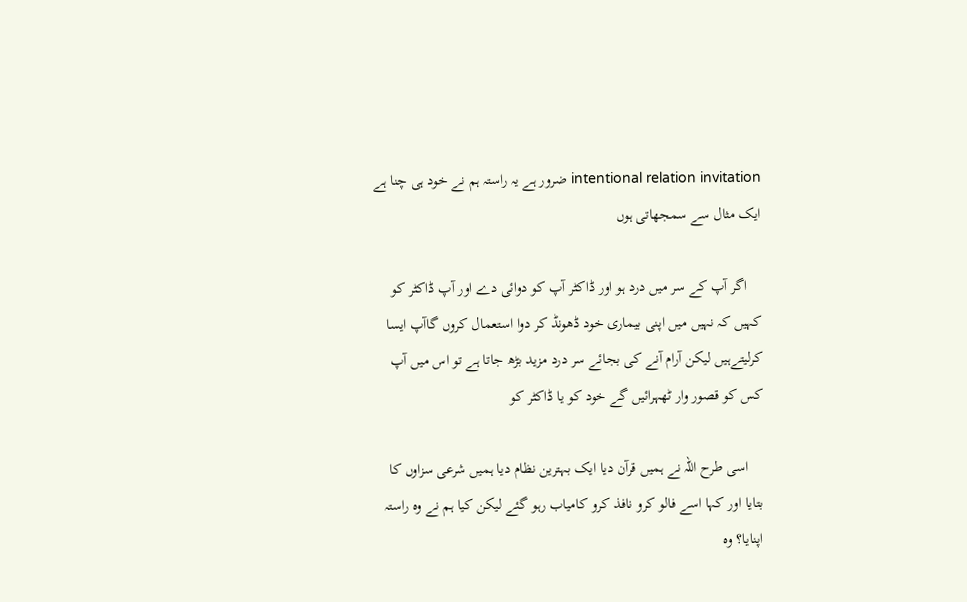intentional relation invitation ضرور ہے یہ راستہ ہم نے خود ہی چنا ہے ایک مثال سے سمجھاتی ہوں

    اگر آپ کے سر میں درد ہو اور ڈاکٹر آپ کو دوائی دے اور آپ ڈاکٹر کو کہیں کہ نہیں میں اپنی بیماری خود ڈھونڈ کر دوا استعمال کروں گاآپ ایسا کرلیتےہیں لیکن آرام آنے کی بجائے سر درد مزید بڑھ جاتا ہے تو اس میں آپ کس کو قصور وار ٹھہرائیں گے خود کو یا ڈاکٹر کو

    اسی طرح اللہ نے ہمیں قرآن دیا ایک بہترین نظام دیا ہمیں شرعی سزاوں کا بتایا اور کہا اسے فالو کرو نافذ کرو کامیاب رہو گئے لیکن کیا ہم نے وہ راستہ اپنایا؟ وہ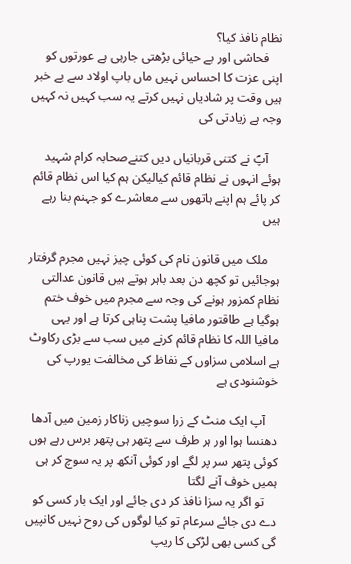نظام نافذ کیا؟
    فحاشی اور بے حیائی بڑھتی جارہی ہے عورتوں کو اپنی عزت کا احساس نہیں ماں باپ اولاد سے بے خبر ہیں وقت پر شادیاں نہیں کرتے یہ سب کہیں نہ کہیں وجہ ہے زیادتی کی

    آپؐ نے کتنی قربانیاں دیں کتنےصحابہ کرام شہید ہوئے انہوں نے نظام قائم کیالیکن ہم کیا اس نظام قائم کر پائے ہم اپنے ہاتھوں سے معاشرے کو جہنم بنا رہے ہیں

    ملک میں قانون نام کی کوئی چیز نہیں مجرم گرفتار ہوجائیں تو کچھ دن بعد باہر ہوتے ہیں قانون عدالتی نظام کمزور ہونے کی وجہ سے مجرم میں خوف ختم ہوگیا ہے طاقتور مافیا پشت پناہی کرتا ہے اور یہی مافیا اللہ کا نظام قائم کرنے میں سب سے بڑی رکاوٹ ہے اسلامی سزاوں کے نفاظ کی مخالفت یورپ کی خوشنودی ہے

    آپ ایک منٹ کے زرا سوچیں زناکار زمین میں آدھا دھنسا ہوا اور ہر طرف سے پتھر ہی پتھر برس رہے ہوں کوئی پتھر سر پر لگے اور کوئی آنکھ پر یہ سوچ کر ہی ہمیں خوف آنے لگتا
    تو اگر یہ سزا نافذ کر دی جائے اور ایک بار کسی کو دے دی جائے سرعام تو کیا لوگوں کی روح نہیں کانپیں گی کسی بھی لڑکی کا ریپ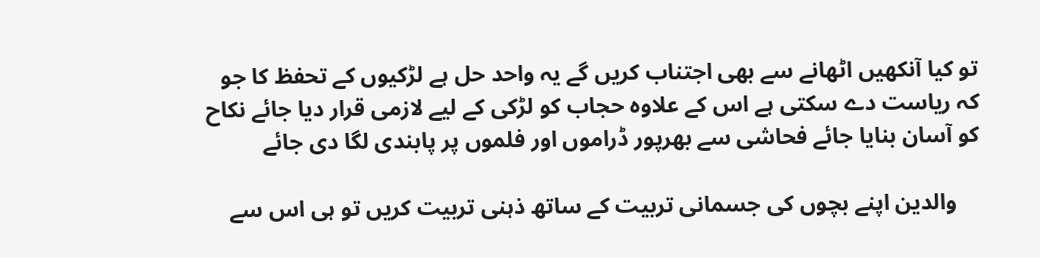تو کیا آنکھیں اٹھانے سے بھی اجتناب کریں گے یہ واحد حل ہے لڑکیوں کے تحفظ کا جو کہ ریاست دے سکتی ہے اس کے علاوہ حجاب کو لڑکی کے لیے لازمی قرار دیا جائے نکاح کو آسان بنایا جائے فحاشی سے بھرپور ڈراموں اور فلموں پر پابندی لگا دی جائے

    والدین اپنے بچوں کی جسمانی تربیت کے ساتھ ذہنی تربیت کریں تو ہی اس سے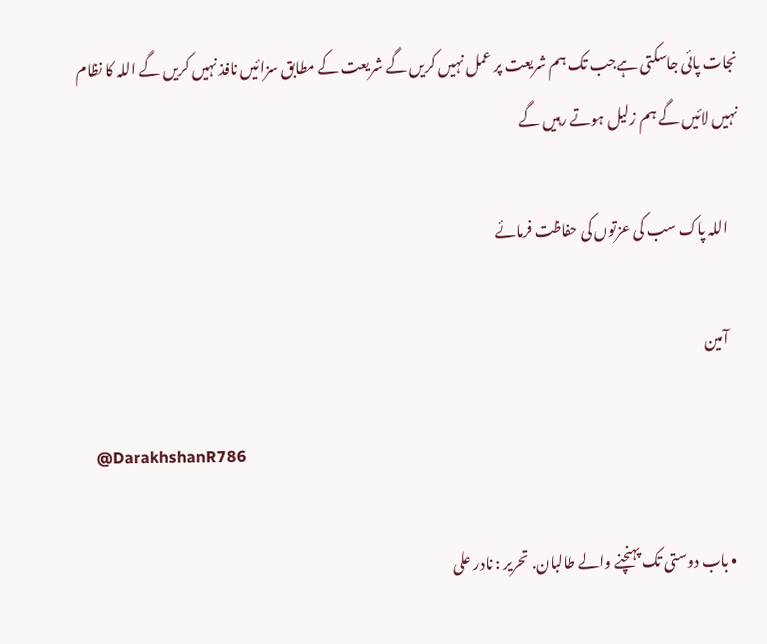نجات پائی جاسکتی ہےجب تک ہم شریعت پر عمل نہیں کریں گے شریعت کے مطابق سزائیں نافذ نہیں کریں گے اللہ کا نظام نہیں لائیں گے ہم زلیل ہوتے رہیں گے

    اللہ پاک سب کی عزتوں کی حفاظت فرمائے

    آمین

    @DarakhshanR786

  • باب دوستی تک پہنچنے والے طالبان. تحریر : نادر علی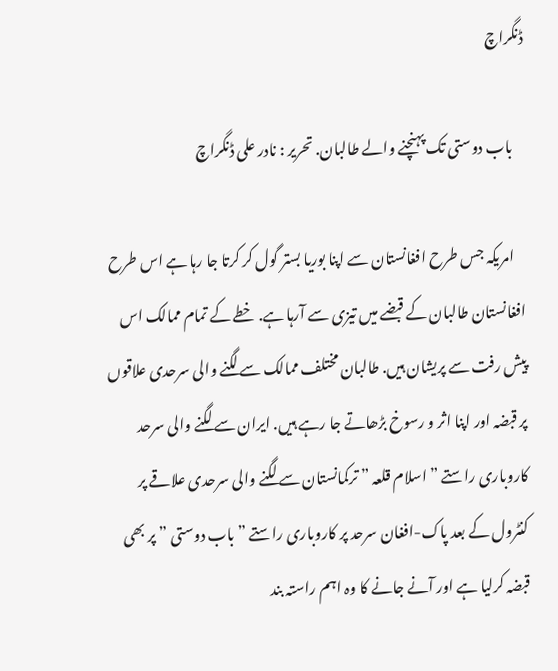ڈنگراچ

    باب دوستی تک پہنچنے والے طالبان. تحریر : نادر علی ڈنگراچ

    امریکہ جس طرح افغانستان سے اپنا بوریا بستر گول کر کرتا جا رہا ہے اس طرح افغانستان طالبان کے قبضے میں تیزی سے آرہا ہے. خطے کے تمام ممالک اس پیش رفت سے پریشان ہیں. طالبان مختلف ممالک سے لگنے والی سرحدی علاقوں پر قبضہ اور اپنا اثر و رسوخ بڑھاتے جا رہے ہیں. ایران سے لگنے والی سرحد کاروباری راستے ” اسلام قلعہ ” ترکمانستان سے لگنے والی سرحدی علاقے پر کنٹرول کے بعد پاک-افغان سرحد پر کاروباری راستے ” باب دوستی ” پر بھی قبضہ کرلیا ہے اور آنے جانے کا وہ اہم راستہ بند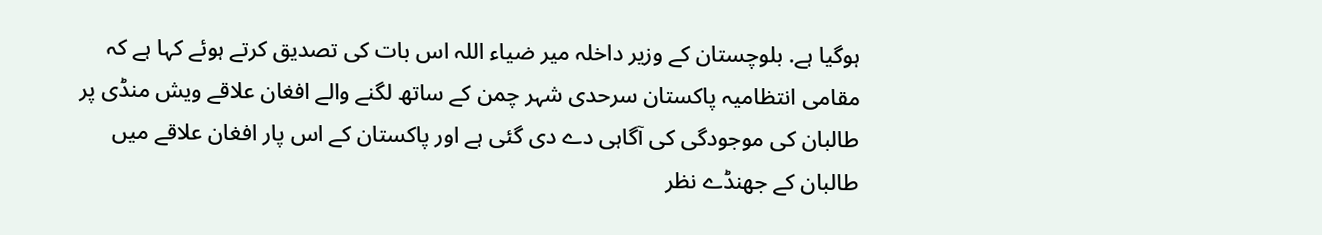ہوگیا ہے. بلوچستان کے وزیر داخلہ میر ضیاء اللہ اس بات کی تصدیق کرتے ہوئے کہا ہے کہ مقامی انتظامیہ پاکستان سرحدی شہر چمن کے ساتھ لگنے والے افغان علاقے ویش منڈی پر طالبان کی موجودگی کی آگاہی دے دی گئی ہے اور پاکستان کے اس پار افغان علاقے میں طالبان کے جھنڈے نظر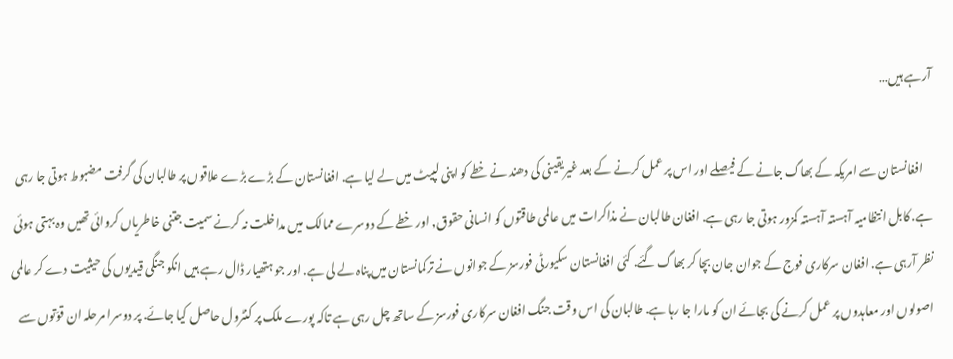آرہے ہیں…

    افغانستان سے امریکہ کے بھاگ جانے کے فیصلے اور اس پر عمل کرنے کے بعد غیریقینی کی دھند نے خطے کو اپنی لپیٹ میں لے لیا ہے. افغانستان کے بڑے بڑے علاقوں پر طالبان کی گرفت مضبوط ہوتی جا رہی ہے. کابل انتظامیہ آہستہ آہستہ کمزور ہوتی جا رہی ہے. افغان طالبان نے مذاکرات میں عالمی طاقتوں کو انسانی حقوق, اور خطے کے دوسرے ممالک میں مداخلت نہ کرنے سمیت جتنی خاطریاں کروائی تھیں وہ بہتی ہوئی نظر آرہی ہے. افغان سرکاری فوج کے جوان جان بچا کر بھاگ گئے. کئی افغانستان سکیورٹی فورسز کے جوانوں نے ترکمانستان میں پناہ لے لی ہے. اور جو ہتھیار ڈال رہے ہیں انکو جنگی قیدیوں کی حیثیت دے کر عالمی اصولوں اور معاہدوں پر عمل کرنے کی بجائے ان کو مارا جا رہا ہے. طالبان کی اس وقت جنگ افغان سرکاری فورسز کے ساتھ چل رہی ہے تاکہ پورے ملک پر کنٹرول حاصل کیا جائے. پر دوسرا مرحلہ ان قوّتوں سے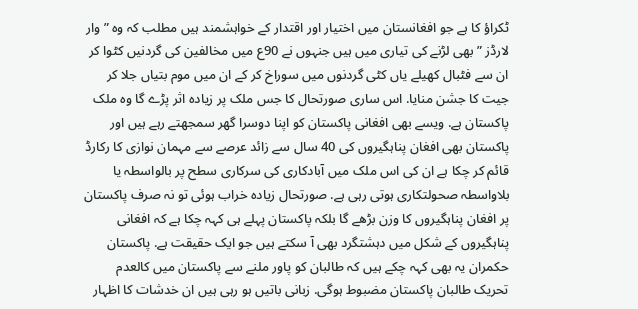ٹکراؤ کا ہے جو افغانستان میں اختیار اور اقتدار کے خواہشمند ہیں مطلب کہ وہ ” وار لارڈز ” بھی لڑنے کی تیاری میں ہیں جنہوں نے 90ع میں مخالفین کی گردنیں کٹوا کر ان سے فٹبال کھیلے یاں کٹی گردنوں میں سوراخ کر کے ان میں موم بتیاں جلا کر جیت کا جشن منایا. اس ساری صورتحال کا جس ملک پر زیادہ اثر پڑے گا وہ ملک پاکستان ہے. ویسے بھی افغانی پاکستان کو اپنا دوسرا گھر سمجھتے رہے ہیں اور پاکستان بھی افغان پناہگیروں کی 40 سال سے زائد عرصے سے مہمان نوازی کا رکارڈ قائم کر چکا ہے ان کی اس ملک میں آبادکاری کی سرکاری سطح پر بالواسطہ یا بلاواسطہ صحولتکاری ہوتی رہی ہے. صورتحال زیادہ خراب ہوئی تو نہ صرف پاکستان پر افغان پناہگیروں کا وزن بڑھے گا بلکہ پاکستان پہلے ہی کہہ چکا ہے کہ افغانی پناہگیروں کے شکل میں دہشتگرد بھی آ سکتے ہیں جو ایک حقیقت ہے. پاکستان حکمران یہ بھی کہہ چکے ہیں کہ طالبان کو پاور ملنے سے پاکستان میں کالعدم تحریک طالبان پاکستان مضبوط ہوگی. زبانی باتیں ہو رہی ہیں ان خدشات کا اظہار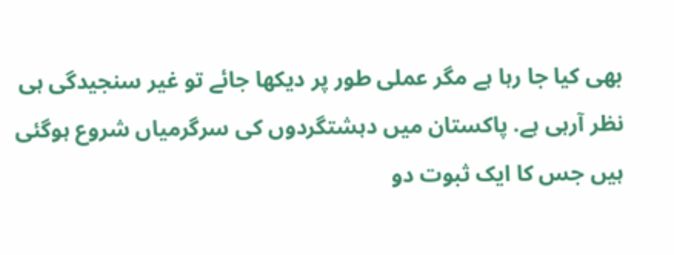بھی کیا جا رہا ہے مگر عملی طور پر دیکھا جائے تو غیر سنجیدگی ہی نظر آرہی ہے. پاکستان میں دہشتگردوں کی سرگرمیاں شروع ہوگئی ہیں جس کا ایک ثبوت دو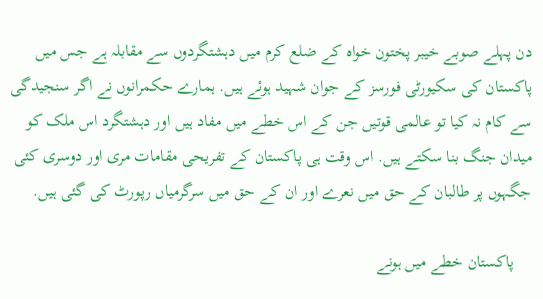دن پہلے صوبے خیبر پختون خواہ کے ضلع کرم میں دہشتگردوں سے مقابلہ ہے جس میں پاکستان کی سکیورٹی فورسز کے جوان شہید ہوئے ہیں. ہمارے حکمرانوں نے اگر سنجیدگی سے کام نہ کیا تو عالمی قوتیں جن کے اس خطے میں مفاد ہیں اور دہشتگرد اس ملک کو میدان جنگ بنا سکتے ہیں. اس وقت ہی پاکستان کے تفریحی مقامات مری اور دوسری کئی جگہوں پر طالبان کے حق میں نعرے اور ان کے حق میں سرگرمیاں رپورٹ کی گئی ہیں.

    پاکستان خطے میں ہونے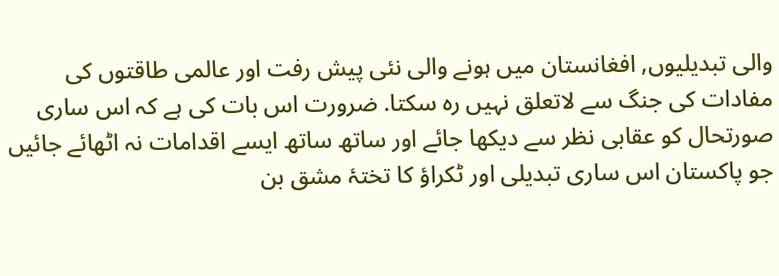والی تبدیلیوں, افغانستان میں ہونے والی نئی پیش رفت اور عالمی طاقتوں کی مفادات کی جنگ سے لاتعلق نہیں رہ سکتا. ضرورت اس بات کی ہے کہ اس ساری صورتحال کو عقابی نظر سے دیکھا جائے اور ساتھ ساتھ ایسے اقدامات نہ اٹھائے جائیں جو پاکستان اس ساری تبدیلی اور ٹکراؤ کا تختۂ مشق بن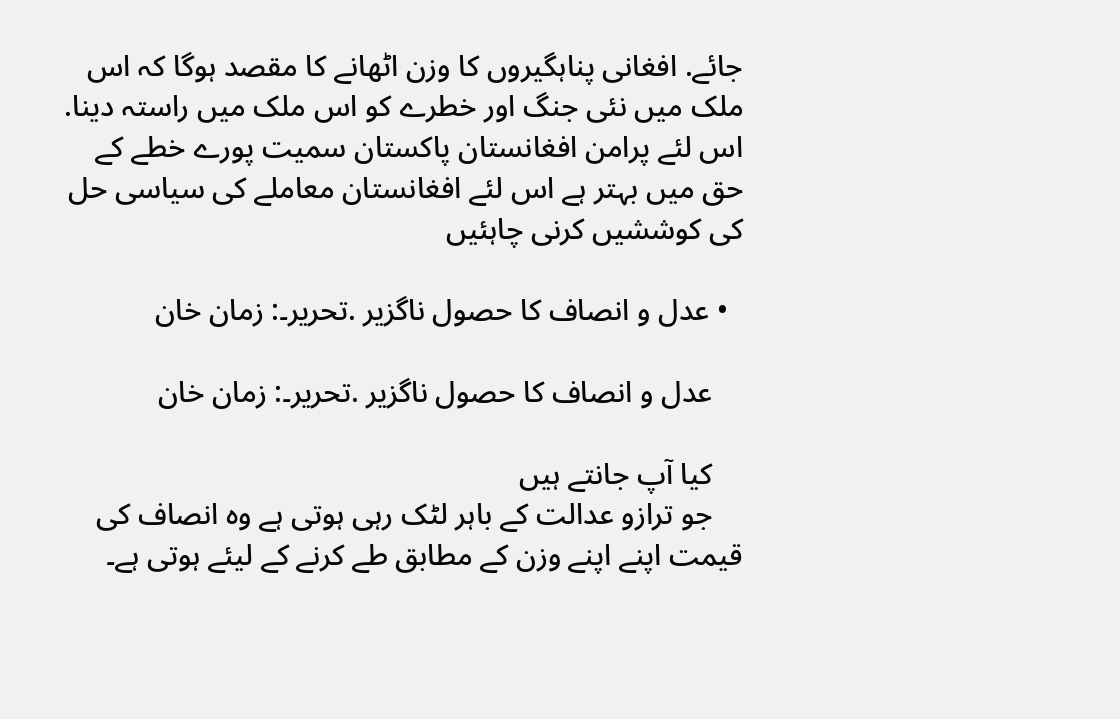جائے. افغانی پناہگیروں کا وزن اٹھانے کا مقصد ہوگا کہ اس ملک میں نئی جنگ اور خطرے کو اس ملک میں راستہ دینا. اس لئے پرامن افغانستان پاکستان سمیت پورے خطے کے حق میں بہتر ہے اس لئے افغانستان معاملے کی سیاسی حل کی کوششیں کرنی چاہئیں

  • عدل و انصاف کا حصول ناگزیر .تحریر۔: زمان خان

    عدل و انصاف کا حصول ناگزیر .تحریر۔: زمان خان

    کیا آپ جانتے ہیں
    جو ترازو عدالت کے باہر لٹک رہی ہوتی ہے وہ انصاف کی قیمت اپنے اپنے وزن کے مطابق طے کرنے کے لیئے ہوتی ہے۔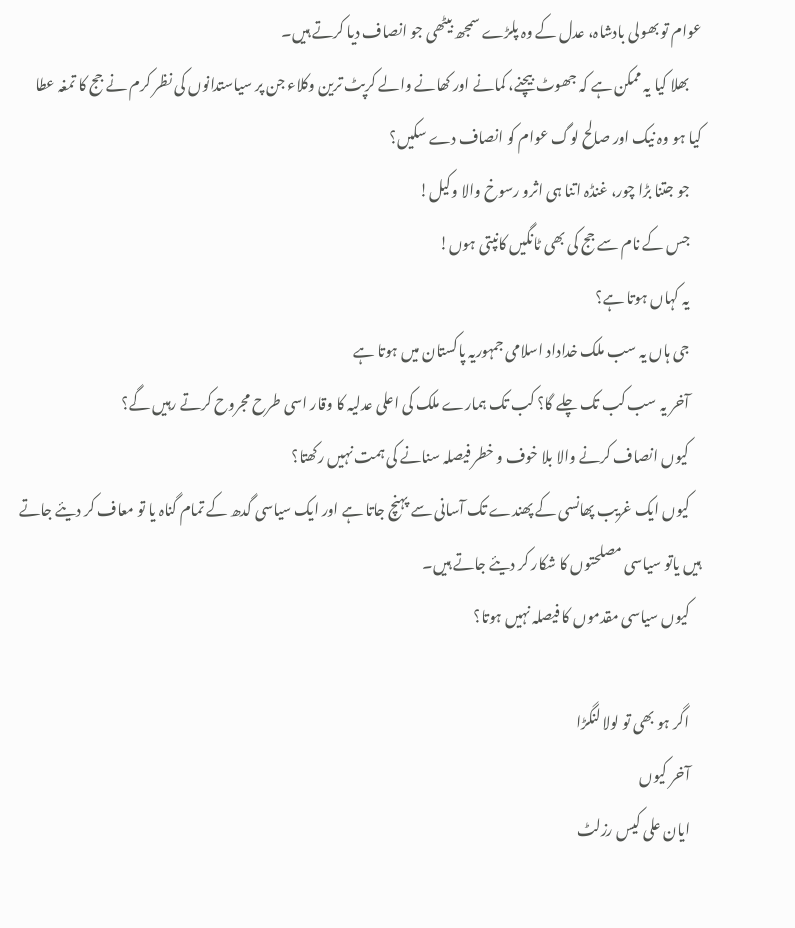عوام تو بھولی بادشاہ، عدل کے وہ پلڑے سمجھ بیٹھی جو انصاف دیا کرتے ہیں۔
    بھلا کیا یہ ممکن ہے کہ جھوٹ بیچنے، کمانے اور کھانے والے کرپٹ ترین وکلاء جن پر سیاستدانوں کی نظر کرم نے جج کا تمغہ عطا کیا ہو وہ نیک اور صالح لوگ عوام کو انصاف دے سکیں؟
    جو جتنا بڑا چور، غنڈہ اتنا ہی اثرو رسوخ والا وکیل!
    جس کے نام سے جج کی بھی ٹانگیں کانپتی ہوں!
    یہ کہاں ہوتا ہے؟
    جی ہاں یہ سب ملک خداداد اسلامی جمہوریہ پاکستان میں ہوتا ہے
    آخر یہ سب کب تک چلے گا؟ کب تک ہمارے ملک کی اعلی عدلیہ کا وقار اسی طرح مجروح کرتے رہیں گے؟
    کیوں انصاف کرنے والا بلا خوف و خطر فیصلہ سنانے کی ہمت نہیں رکھتا؟
    کیوں ایک غریب پھانسی کے پھندے تک آسانی سے پہنچ جاتا ہے اور ایک سیاسی گدھ کے تمام گناہ یا تو معاف کر دیئے جاتے ہیں یاتو سیاسی مصلحتوں کا شکار کر دیئے جاتے ہیں۔
    کیوں سیاسی مقدموں کا فیصلہ نہیں ہوتا؟

    اگر ہو بھی تو لولا لنگڑا
    آخر کیوں
    ایان علی کیس رزلٹ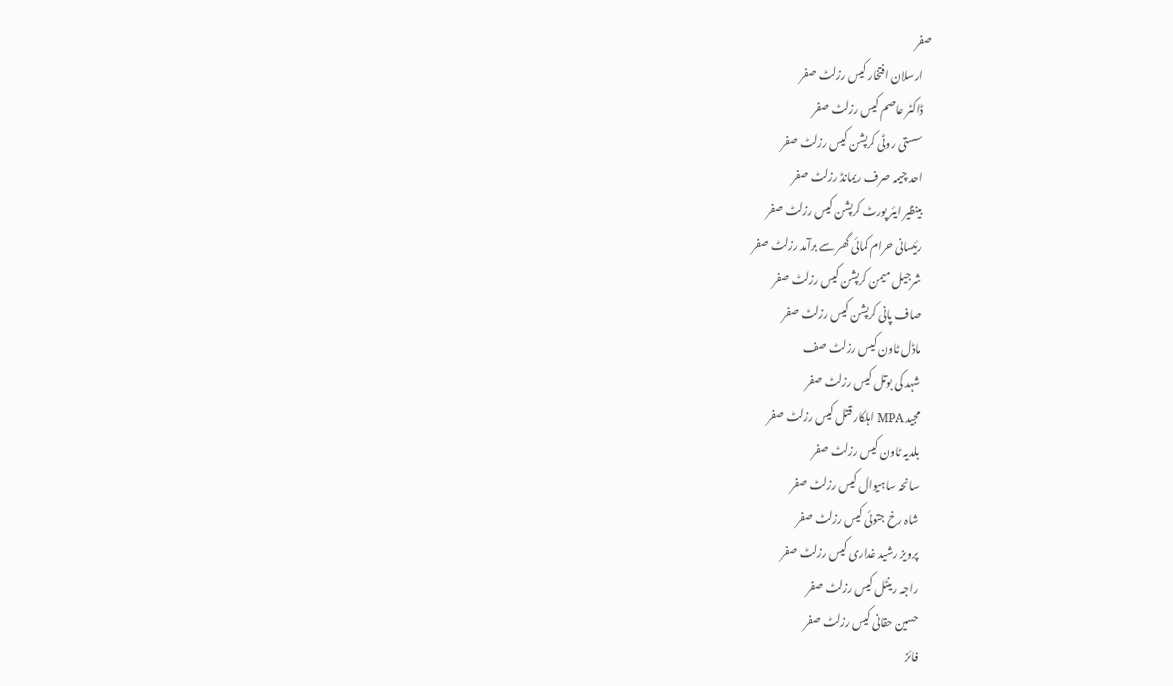صفر
    ارسلان افتخار کیس رزلٹ صفر
    ڈاکٹر عاصم کیس رزلٹ صفر
    سستی روٹی کرپشن کیس رزلٹ صفر
    احد چیمہ صرف ریمانڈ رزلٹ صفر
    بینظیر ایئر پورٹ کرپشن کیس رزلٹ صفر
    رئیسانی حرام کمائی گھر سے برآمد رزلٹ صفر
    شرجیل میمن کرپشن کیس رزلٹ صفر
    صاف پانی کرپشن کیس رزلٹ صفر
    ماڈل ٹاون کیس رزلٹ صف
    شہد کی بوتل کیس رزلٹ صفر
    مجید MPA اہلکار قتل کیس رزلٹ صفر
    بلدیہ ٹاون کیس رزلٹ صفر
    سانحہ ساہیوال کیس رزلٹ صفر
    شاہ رخ جتوئی کیس رزلٹ صفر
    پرویز رشید غداری کیس رزلٹ صفر
    راجہ رینٹل کیس رزلٹ صفر
    حسین حقانی کیس رزلٹ صفر
    فائز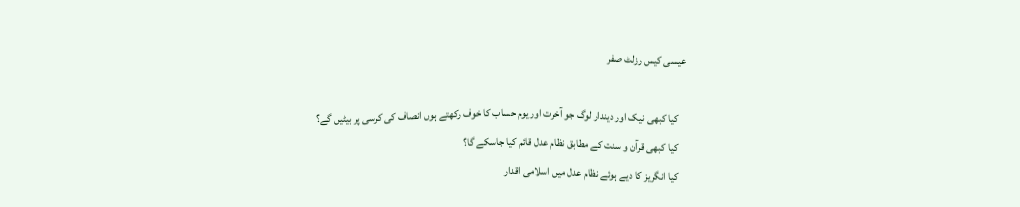عیسی کیس رزلٹ صفر

    کیا کبھی نیک اور دیندار لوگ جو آخرت اور یوم حساب کا خوف رکھتے ہوں انصاف کی کرسی پر بیٹیں گے؟
    کیا کبھی قرآن و سنت کے مطابق نظام عدل قائم کیا جاسکے گا؟
    کیا انگریز کا دیے ہوئے نظام عدل میں اسلامی اقدار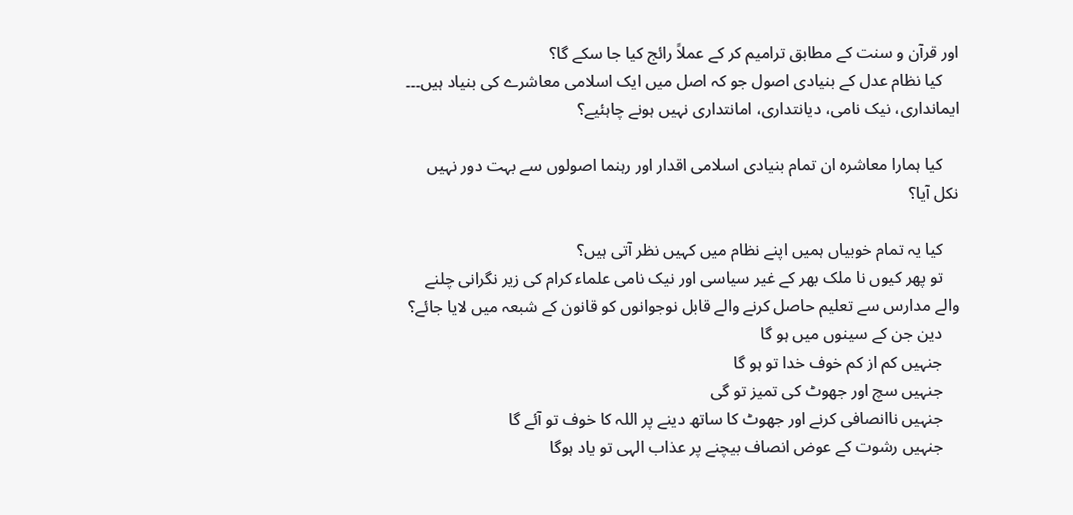اور قرآن و سنت کے مطابق ترامیم کر کے عملاً رائج کیا جا سکے گا؟
    کیا نظام عدل کے بنیادی اصول جو کہ اصل میں ایک اسلامی معاشرے کی بنیاد ہیں۔۔۔ ایمانداری، نیک نامی، دیانتداری، امانتداری نہیں ہونے چاہئیے؟

    کیا ہمارا معاشرہ ان تمام بنیادی اسلامی اقدار اور رہنما اصولوں سے بہت دور نہیں نکل آیا؟

    کیا یہ تمام خوبیاں ہمیں اپنے نظام میں کہیں نظر آتی ہیں؟
    تو پھر کیوں نا ملک بھر کے غیر سیاسی اور نیک نامی علماء کرام کی زیر نگرانی چلنے والے مدارس سے تعلیم حاصل کرنے والے قابل نوجوانوں کو قانون کے شبعہ میں لایا جائے؟
    دین جن کے سینوں میں ہو گا
    جنہیں کم از کم خوف خدا تو ہو گا
    جنہیں سچ اور جھوٹ کی تمیز تو گی
    جنہیں ناانصافی کرنے اور جھوٹ کا ساتھ دینے پر اللہ کا خوف تو آئے گا
    جنہیں رشوت کے عوض انصاف بیچنے پر عذاب الہی تو یاد ہوگا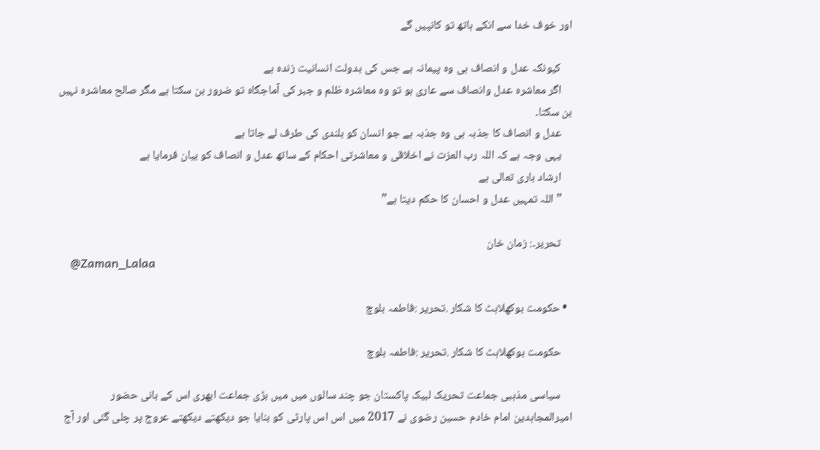اور خوف خدا سے انکے ہاتھ تو کانپیں گے

    کیونکہ عدل و انصاف ہی وہ پیمانہ ہے جس کی بدولت انسانیت زندہ ہے
    اگر معاشرہ عدل وانصاف سے عاری ہو تو وہ معاشرہ ظلم و جبر کی آماجگاہ تو ضرور بن سکتا ہے مگر صالح معاشرہ نہیں بن سکتا۔
    عدل و انصاف کا جذبہ ہی وہ جذبہ ہے جو انسان کو بلندی کی طرف لے جاتا ہے
    یہی وجہ ہے کہ اللہ رب العزت نے اخلاقی و معاشرتی احکام کے ساتھ عدل و انصاف کو بیان فرمایا ہے
    ارشاد باری تعالی ہے
    ” اللہ تمہیں عدل و احسان کا حکم دیتا ہے”

    تحریر۔: زمان خان
    @Zaman_Lalaa

  • حکومت بوکھلاہٹ کا شکار .تحریر :فاطمہ بلوچ

    حکومت بوکھلاہٹ کا شکار .تحریر :فاطمہ بلوچ

    سیاسی مذہبی جماعت تحریک لبیک پاکستان جو چند سالوں میں میں بڑی جماعت ابھری اس کے بانی حضور امیرالمجاہدین امام خادم حسین رضوی نے 2017 میں اس اس پارٹی کو بنایا جو دیکھتے دیکھتے عروج پر چلی گئی اور آج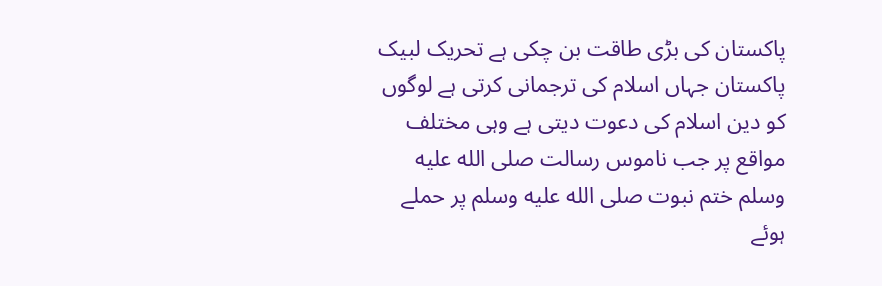پاکستان کی بڑی طاقت بن چکی ہے تحریک لبیک پاکستان جہاں اسلام کی ترجمانی کرتی ہے لوگوں کو دین اسلام کی دعوت دیتی ہے وہی مختلف مواقع پر جب ناموس رسالت صلى الله عليه وسلم ختم نبوت صلى الله عليه وسلم پر حملے ہوئے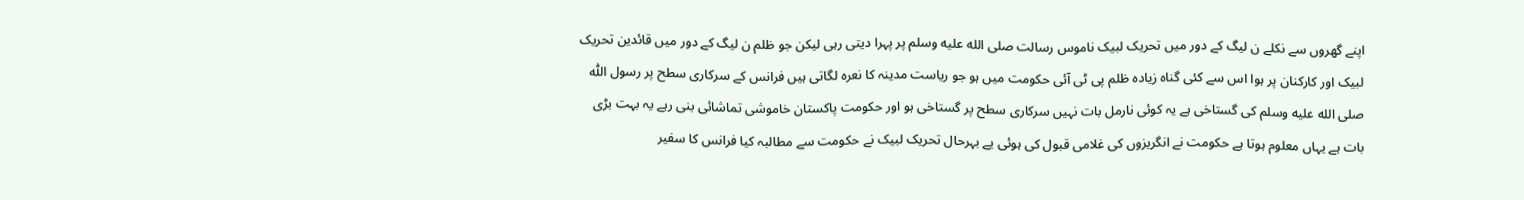اپنے گھروں سے نکلے ن لیگ کے دور میں تحریک لبیک ناموس رسالت صلى الله عليه وسلم پر پہرا دیتی رہی لیکن جو ظلم ن لیگ کے دور میں قائدین تحریک لبیک اور کارکنان پر ہوا اس سے کئی گناہ زیادہ ظلم پی ٹی آئی حکومت میں ہو جو ریاست مدینہ کا نعرہ لگاتی ہیں فرانس کے سرکاری سطح پر رسول اللّٰہ صلى الله عليه وسلم کی گستاخی ہے یہ کوئی نارمل بات نہیں سرکاری سطح پر گستاخی ہو اور حکومت پاکستان خاموشی تماشائی بنی رہے یہ بہت بڑی بات ہے یہاں معلوم ہوتا ہے حکومت نے انگریزوں کی غلامی قبول کی ہوئی یے بہرحال تحریک لبیک نے حکومت سے مطالبہ کیا فرانس کا سفیر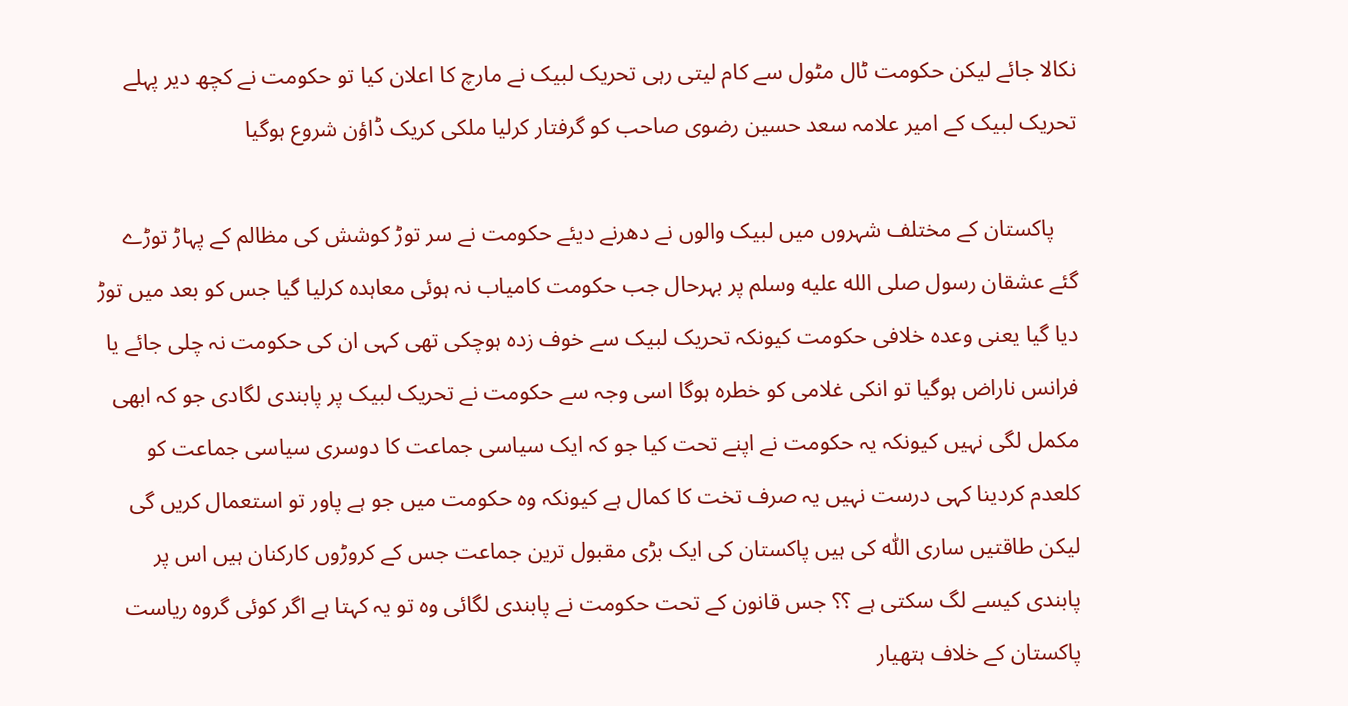نکالا جائے لیکن حکومت ٹال مٹول سے کام لیتی رہی تحریک لبیک نے مارچ کا اعلان کیا تو حکومت نے کچھ دیر پہلے تحریک لبیک کے امیر علامہ سعد حسین رضوی صاحب کو گرفتار کرلیا ملکی کریک ڈاؤن شروع ہوگیا

    پاکستان کے مختلف شہروں میں لبیک والوں نے دھرنے دیئے حکومت نے سر توڑ کوشش کی مظالم کے پہاڑ توڑے گئے عشقان رسول صلى الله عليه وسلم پر بہرحال جب حکومت کامیاب نہ ہوئی معاہدہ کرلیا گیا جس کو بعد میں توڑ دیا گیا یعنی وعدہ خلافی حکومت کیونکہ تحریک لبیک سے خوف زدہ ہوچکی تھی کہی ان کی حکومت نہ چلی جائے یا فرانس ناراض ہوگیا تو انکی غلامی کو خطرہ ہوگا اسی وجہ سے حکومت نے تحریک لبیک پر پابندی لگادی جو کہ ابھی مکمل لگی نہیں کیونکہ یہ حکومت نے اپنے تحت کیا جو کہ ایک سیاسی جماعت کا دوسری سیاسی جماعت کو کلعدم کردینا کہی درست نہیں یہ صرف تخت کا کمال ہے کیونکہ وہ حکومت میں جو ہے پاور تو استعمال کریں گی لیکن طاقتیں ساری اللّٰہ کی ہیں پاکستان کی ایک بڑی مقبول ترین جماعت جس کے کروڑوں کارکنان ہیں اس پر پابندی کیسے لگ سکتی ہے ؟؟ جس قانون کے تحت حکومت نے پابندی لگائی وہ تو یہ کہتا ہے اگر کوئی گروہ ریاست پاکستان کے خلاف ہتھیار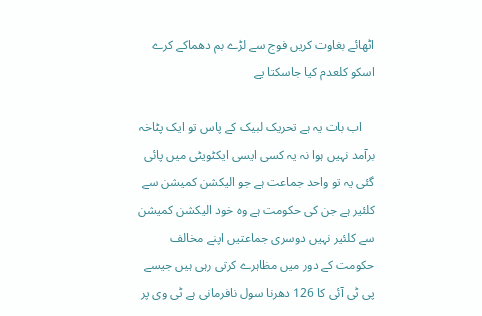اٹھائے بغاوت کریں فوج سے لڑے بم دھماکے کرے اسکو کلعدم کیا جاسکتا یے

    اب بات یہ ہے تحریک لبیک کے پاس تو ایک پٹاخہ برآمد نہیں ہوا نہ یہ کسی ایسی ایکٹویٹی میں پائی گئی یہ تو واحد جماعت ہے جو الیکشن کمیشن سے کلئیر ہے جن کی حکومت ہے وہ خود الیکشن کمیشن سے کلئیر نہیں دوسری جماعتیں اپنے مخالف حکومت کے دور میں مظاہرے کرتی رہی ہیں جیسے پی ٹی آئی کا 126 دھرنا سول نافرمانی ہے ٹی وی پر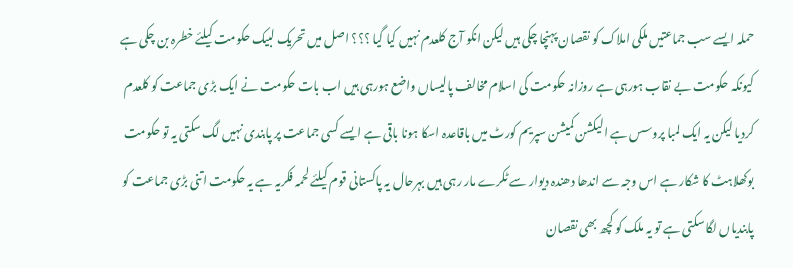حملہ ایسے سب جماعتیں ملکی املاک کو نقصان پہنچا چکی ہیں لیکن انکو آج کلعدم نہیں کیا گیا ؟؟؟ اصل میں تحریک لبیک حکومت کیلئے خطرہ بن چکی ہے کیونکہ حکومت بے نقاب ہورہی ہے روزانہ حکومت کی اسلام مخالف پالیساں واضع ہورہی ہیں اب بات حکومت نے ایک بڑی جماعت کو کلعدم کردیا لیکن یہ ایک لمبا پروسس ہے الیکشن کمیشن سپریم کورٹ میں باقاعدہ اسکا ہونا باقی ہے ایسے کسی جماعت پر پابندی نہیں لگ سکتی یہ تو حکومت بوکھلاہٹ کا شکار ہے اس وجہ سے اندھا دھندہ دیوار سے ٹکرے مار رہی ہیں بہرحال یہ پاکستانی قوم کیلئے لحمہ فکریہ ہے یہ حکومت اتنی بڑی جماعت کو پابندیاں لگا سکتی ہے تو یہ ملک کو کچھ بھی نقصان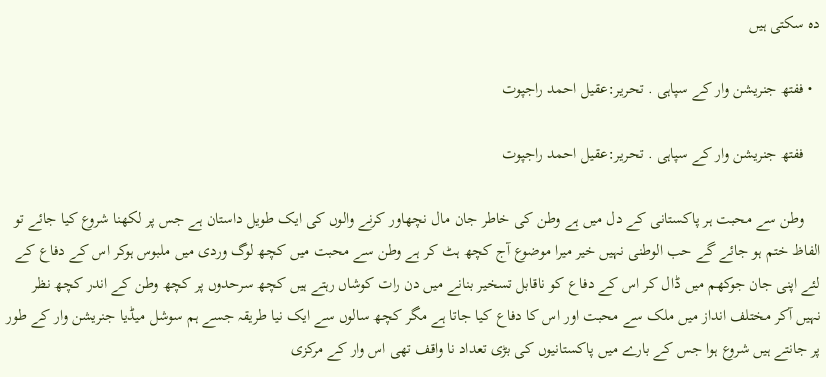دہ سکتی ہیں

  • ففتھ جنریشن وار کے سپاہی . تحریر:عقیل احمد راجپوت

    ففتھ جنریشن وار کے سپاہی . تحریر:عقیل احمد راجپوت

    وطن سے محبت ہر پاکستانی کے دل میں ہے وطن کی خاطر جان مال نچھاور کرنے والوں کی ایک طویل داستان ہے جس پر لکھنا شروع کیا جائے تو الفاظ ختم ہو جائے گے حب الوطنی نہیں خیر میرا موضوع آج کچھ ہٹ کر ہے وطن سے محبت میں کچھ لوگ وردی میں ملبوس ہوکر اس کے دفاع کے لئے اپنی جان جوکھم میں ڈال کر اس کے دفاع کو ناقابل تسخیر بنانے میں دن رات کوشاں رہتے ہیں کچھ سرحدوں پر کچھ وطن کے اندر کچھ نظر نہیں آکر مختلف انداز میں ملک سے محبت اور اس کا دفاع کیا جاتا ہے مگر کچھ سالوں سے ایک نیا طریقہ جسے ہم سوشل میڈیا جنریشن وار کے طور پر جانتے ہیں شروع ہوا جس کے بارے میں پاکستانیوں کی بڑی تعداد نا واقف تھی اس وار کے مرکزی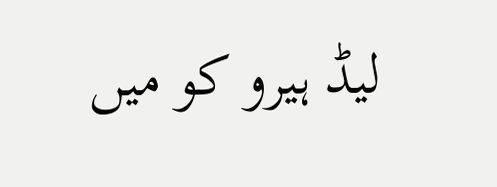لیڈ ہیرو کو میں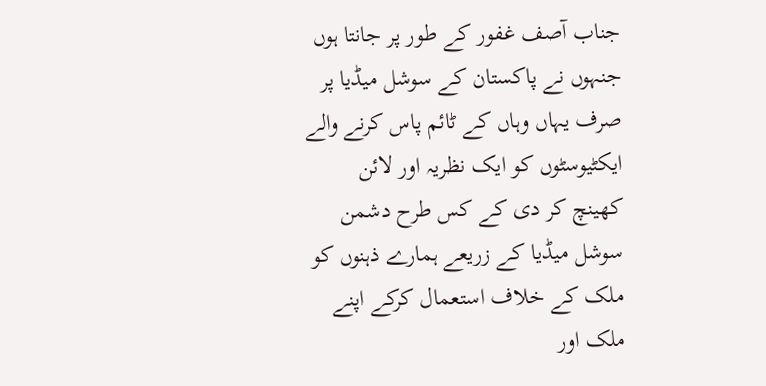جناب آصف غفور کے طور پر جانتا ہوں جنہوں نے پاکستان کے سوشل میڈیا پر صرف یہاں وہاں کے ٹائم پاس کرنے والے ایکٹیوسٹوں کو ایک نظریہ اور لائن کھینچ کر دی کے کس طرح دشمن سوشل میڈیا کے زریعے ہمارے ذہنوں کو ملک کے خلاف استعمال کرکے اپنے ملک اور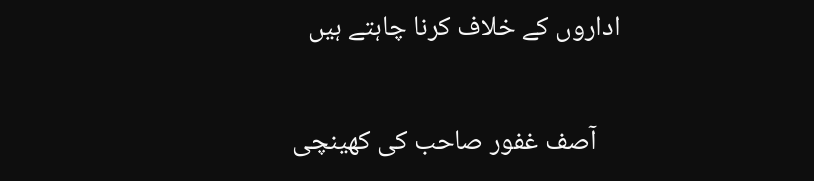اداروں کے خلاف کرنا چاہتے ہیں

    آصف غفور صاحب کی کھینچی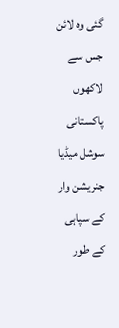گئی وہ لائن جس سے لاکھوں پاکستانی سوشل میڈیا جنریشن وار کے سپاہی کے طور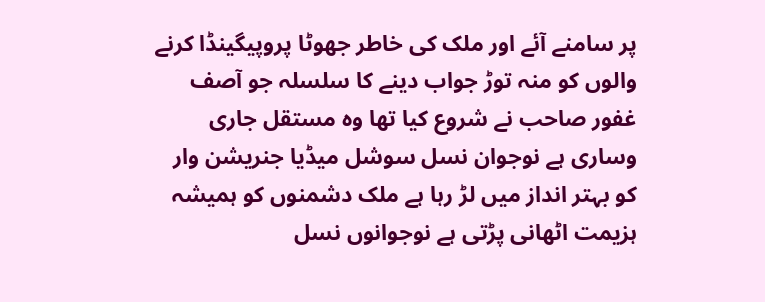پر سامنے آئے اور ملک کی خاطر جھوٹا پروپیگینڈا کرنے والوں کو منہ توڑ جواب دینے کا سلسلہ جو آصف غفور صاحب نے شروع کیا تھا وہ مستقل جاری وساری ہے نوجوان نسل سوشل میڈیا جنریشن وار کو بہتر انداز میں لڑ رہا ہے ملک دشمنوں کو ہمیشہ ہزیمت اٹھانی پڑتی ہے نوجوانوں نسل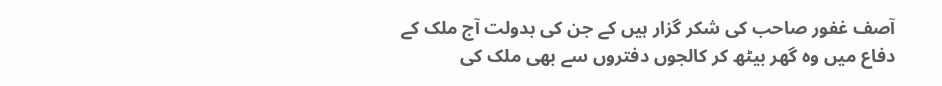آصف غفور صاحب کی شکر گزار ہیں کے جن کی بدولت آج ملک کے دفاع میں وہ گھر بیٹھ کر کالجوں دفتروں سے بھی ملک کی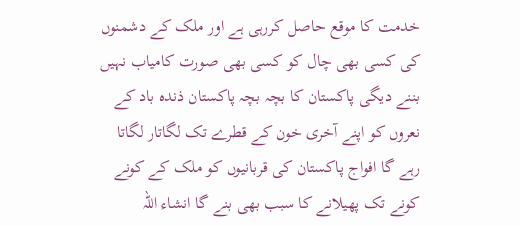خدمت کا موقع حاصل کررہی ہے اور ملک کے دشمنوں کی کسی بھی چال کو کسی بھی صورت کامیاب نہیں بننے دیگی پاکستان کا بچہ بچہ پاکستان ذندہ باد کے نعروں کو اپنے آخری خون کے قطرے تک لگاتار لگاتا رہے گا افواج پاکستان کی قربانیوں کو ملک کے کونے کونے تک پھیلانے کا سبب بھی بنے گا انشاء اللہ